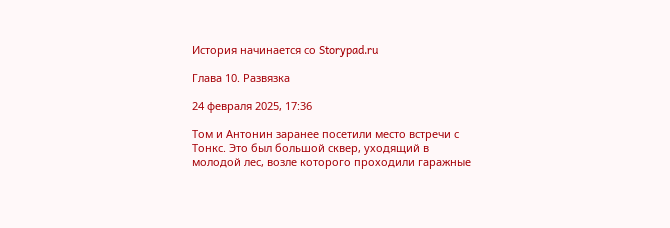История начинается со Storypad.ru

Глава 10. Развязка

24 февраля 2025, 17:36

Том и Антонин заранее посетили место встречи с Тонкс. Это был большой сквер, уходящий в молодой лес, возле которого проходили гаражные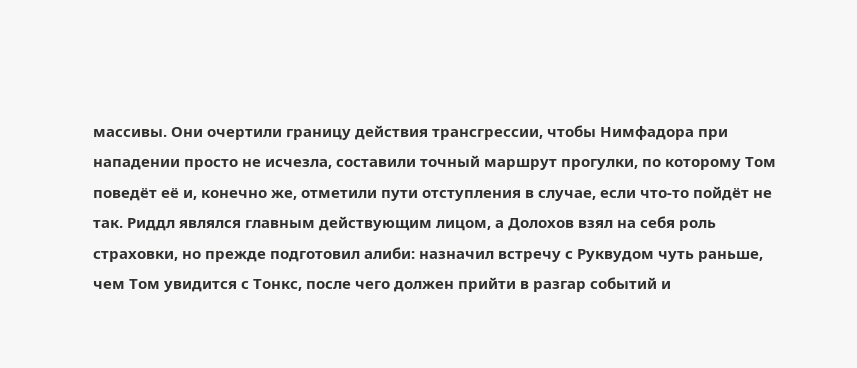массивы. Они очертили границу действия трансгрессии, чтобы Нимфадора при нападении просто не исчезла, составили точный маршрут прогулки, по которому Том поведёт её и, конечно же, отметили пути отступления в случае, если что-то пойдёт не так. Риддл являлся главным действующим лицом, а Долохов взял на себя роль страховки, но прежде подготовил алиби: назначил встречу с Руквудом чуть раньше, чем Том увидится с Тонкс, после чего должен прийти в разгар событий и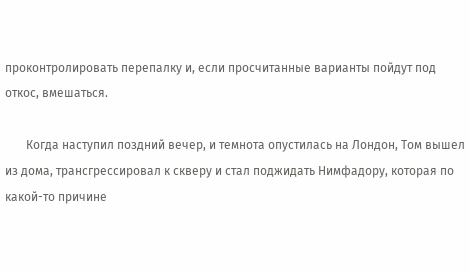проконтролировать перепалку и, если просчитанные варианты пойдут под откос, вмешаться.

       Когда наступил поздний вечер, и темнота опустилась на Лондон, Том вышел из дома, трансгрессировал к скверу и стал поджидать Нимфадору, которая по какой-то причине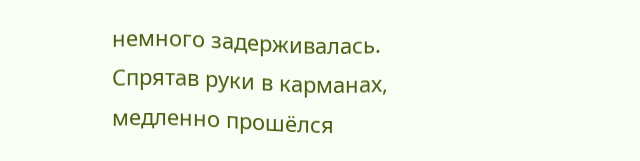немного задерживалась. Спрятав руки в карманах, медленно прошёлся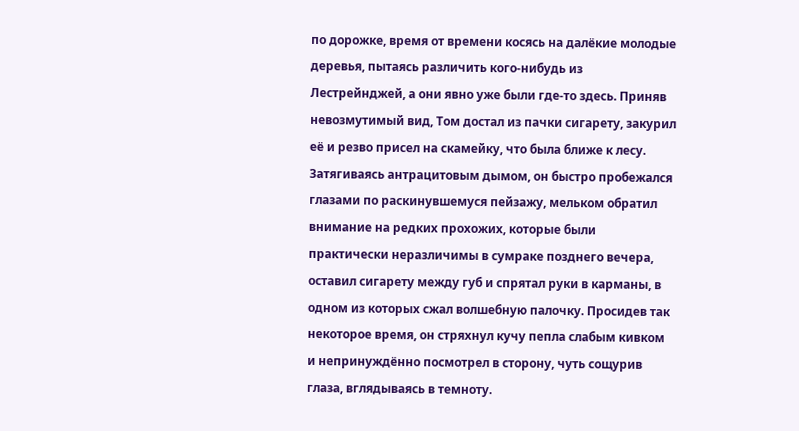по дорожке, время от времени косясь на далёкие молодые деревья, пытаясь различить кого-нибудь из Лестрейнджей, а они явно уже были где-то здесь. Приняв невозмутимый вид, Том достал из пачки сигарету, закурил её и резво присел на скамейку, что была ближе к лесу. Затягиваясь антрацитовым дымом, он быстро пробежался глазами по раскинувшемуся пейзажу, мельком обратил внимание на редких прохожих, которые были практически неразличимы в сумраке позднего вечера, оставил сигарету между губ и спрятал руки в карманы, в одном из которых сжал волшебную палочку. Просидев так некоторое время, он стряхнул кучу пепла слабым кивком и непринуждённо посмотрел в сторону, чуть сощурив глаза, вглядываясь в темноту.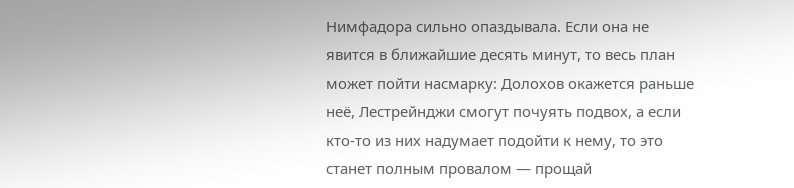Нимфадора сильно опаздывала. Если она не явится в ближайшие десять минут, то весь план может пойти насмарку: Долохов окажется раньше неё, Лестрейнджи смогут почуять подвох, а если кто-то из них надумает подойти к нему, то это станет полным провалом — прощай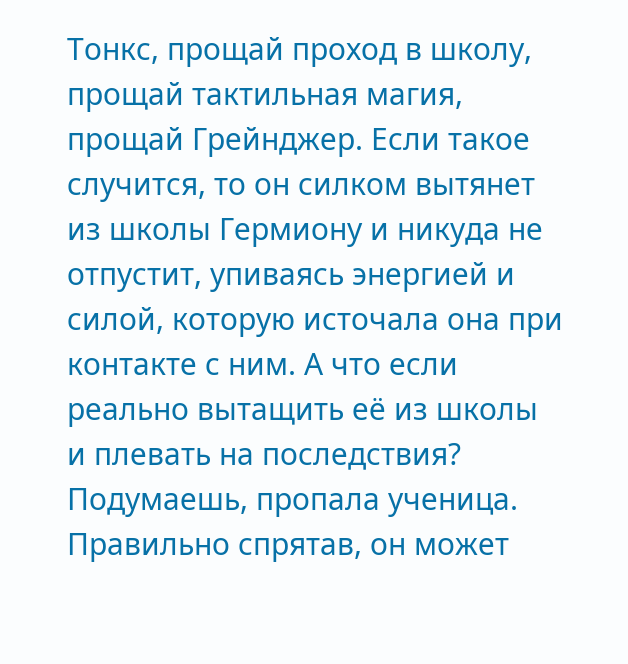Тонкс, прощай проход в школу, прощай тактильная магия, прощай Грейнджер. Если такое случится, то он силком вытянет из школы Гермиону и никуда не отпустит, упиваясь энергией и силой, которую источала она при контакте с ним. А что если реально вытащить её из школы и плевать на последствия? Подумаешь, пропала ученица. Правильно спрятав, он может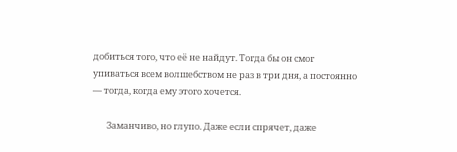добиться того, что её не найдут. Тогда бы он смог упиваться всем волшебством не раз в три дня, а постоянно — тогда, когда ему этого хочется.

       Заманчиво, но глупо. Даже если спрячет, даже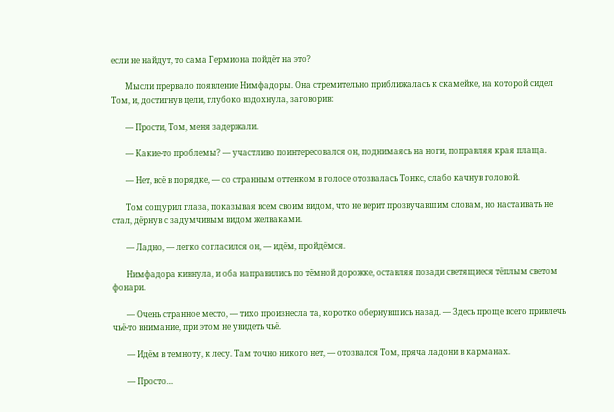если не найдут, то сама Гермиона пойдёт на это?

       Мысли прервало появление Нимфадоры. Она стремительно приближалась к скамейке, на которой сидел Том, и, достигнув цели, глубоко вздохнула, заговорив:

       — Прости, Том, меня задержали.

       — Какие-то проблемы? — участливо поинтересовался он, поднимаясь на ноги, поправляя края плаща.

       — Нет, всё в порядке, — со странным оттенком в голосе отозвалась Тонкс, слабо качнув головой.

       Том сощурил глаза, показывая всем своим видом, что не верит прозвучавшим словам, но настаивать не стал, дёрнув с задумчивым видом желваками.

       — Ладно, — легко согласился он, — идём, пройдёмся.

       Нимфадора кивнула, и оба направились по тёмной дорожке, оставляя позади светящиеся тёплым светом фонари.

       — Очень странное место, — тихо произнесла та, коротко обернувшись назад. — Здесь проще всего привлечь чьё-то внимание, при этом не увидеть чьё.

       — Идём в темноту, к лесу. Там точно никого нет, — отозвался Том, пряча ладони в карманах.

       — Просто…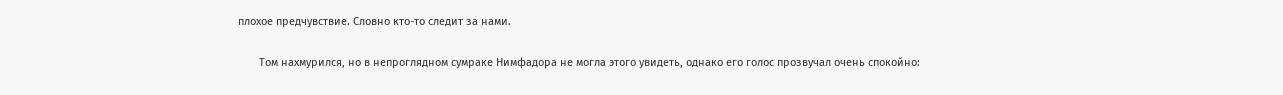плохое предчувствие. Словно кто-то следит за нами.

       Том нахмурился, но в непроглядном сумраке Нимфадора не могла этого увидеть, однако его голос прозвучал очень спокойно: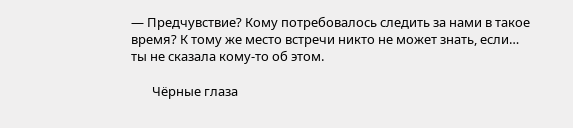— Предчувствие? Кому потребовалось следить за нами в такое время? К тому же место встречи никто не может знать, если… ты не сказала кому-то об этом.

       Чёрные глаза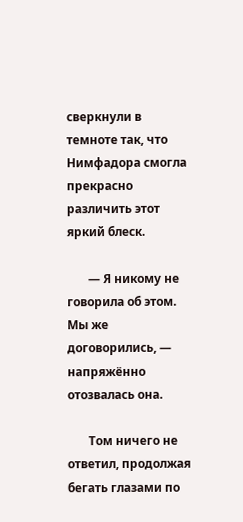сверкнули в темноте так, что Нимфадора смогла прекрасно различить этот яркий блеск.

       — Я никому не говорила об этом. Мы же договорились, — напряжённо отозвалась она.

       Том ничего не ответил, продолжая бегать глазами по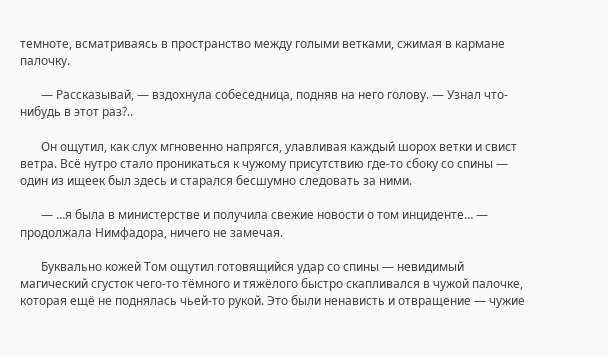темноте, всматриваясь в пространство между голыми ветками, сжимая в кармане палочку.

       — Рассказывай, — вздохнула собеседница, подняв на него голову. — Узнал что-нибудь в этот раз?..

       Он ощутил, как слух мгновенно напрягся, улавливая каждый шорох ветки и свист ветра. Всё нутро стало проникаться к чужому присутствию где-то сбоку со спины — один из ищеек был здесь и старался бесшумно следовать за ними.

       — …я была в министерстве и получила свежие новости о том инциденте… — продолжала Нимфадора, ничего не замечая.

       Буквально кожей Том ощутил готовящийся удар со спины — невидимый магический сгусток чего-то тёмного и тяжёлого быстро скапливался в чужой палочке, которая ещё не поднялась чьей-то рукой. Это были ненависть и отвращение — чужие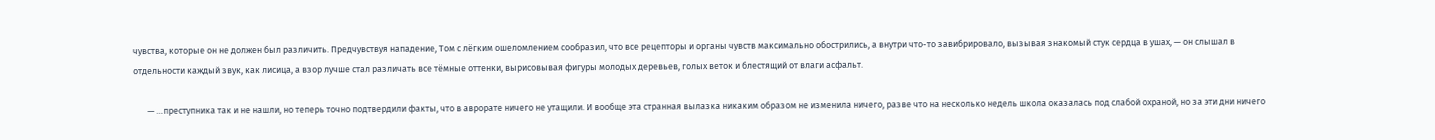чувства, которые он не должен был различить. Предчувствуя нападение, Том с лёгким ошеломлением сообразил, что все рецепторы и органы чувств максимально обострились, а внутри что-то завибрировало, вызывая знакомый стук сердца в ушах, — он слышал в отдельности каждый звук, как лисица, а взор лучше стал различать все тёмные оттенки, вырисовывая фигуры молодых деревьев, голых веток и блестящий от влаги асфальт.

       — …преступника так и не нашли, но теперь точно подтвердили факты, что в аврорате ничего не утащили. И вообще эта странная вылазка никаким образом не изменила ничего, разве что на несколько недель школа оказалась под слабой охраной, но за эти дни ничего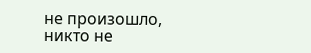не произошло, никто не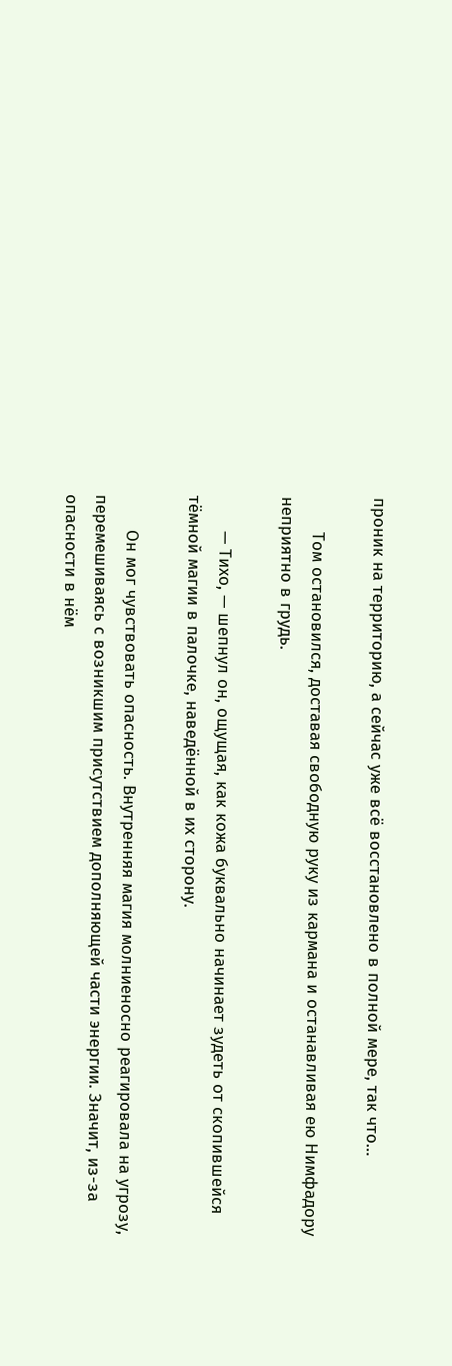проник на территорию, а сейчас уже всё восстановлено в полной мере, так что…

       Том остановился, доставая свободную руку из кармана и останавливая ею Нимфадору неприятно в грудь.

       — Тихо, — шепнул он, ощущая, как кожа буквально начинает зудеть от скопившейся тёмной магии в палочке, наведённой в их сторону.

       Он мог чувствовать опасность. Внутренняя магия молниеносно реагировала на угрозу, перемешиваясь с возникшим присутствием дополняющей части энергии. Значит, из-за опасности в нём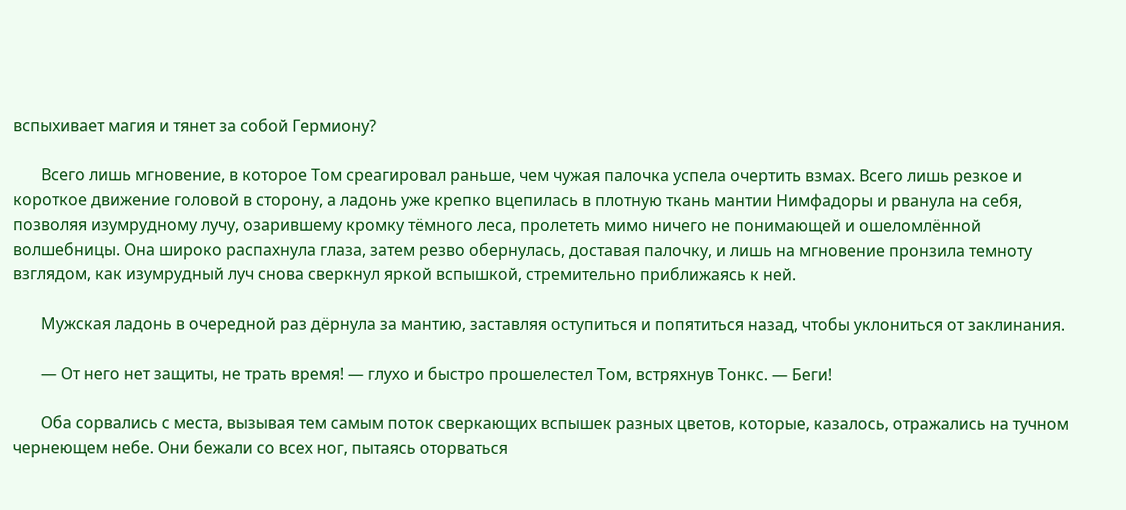вспыхивает магия и тянет за собой Гермиону?

       Всего лишь мгновение, в которое Том среагировал раньше, чем чужая палочка успела очертить взмах. Всего лишь резкое и короткое движение головой в сторону, а ладонь уже крепко вцепилась в плотную ткань мантии Нимфадоры и рванула на себя, позволяя изумрудному лучу, озарившему кромку тёмного леса, пролететь мимо ничего не понимающей и ошеломлённой волшебницы. Она широко распахнула глаза, затем резво обернулась, доставая палочку, и лишь на мгновение пронзила темноту взглядом, как изумрудный луч снова сверкнул яркой вспышкой, стремительно приближаясь к ней.

       Мужская ладонь в очередной раз дёрнула за мантию, заставляя оступиться и попятиться назад, чтобы уклониться от заклинания.

       — От него нет защиты, не трать время! — глухо и быстро прошелестел Том, встряхнув Тонкс. — Беги!

       Оба сорвались с места, вызывая тем самым поток сверкающих вспышек разных цветов, которые, казалось, отражались на тучном чернеющем небе. Они бежали со всех ног, пытаясь оторваться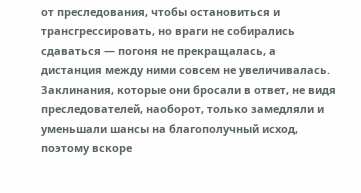от преследования, чтобы остановиться и трансгрессировать, но враги не собирались сдаваться — погоня не прекращалась, а дистанция между ними совсем не увеличивалась. Заклинания, которые они бросали в ответ, не видя преследователей, наоборот, только замедляли и уменьшали шансы на благополучный исход, поэтому вскоре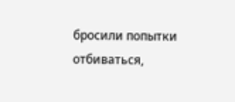бросили попытки отбиваться,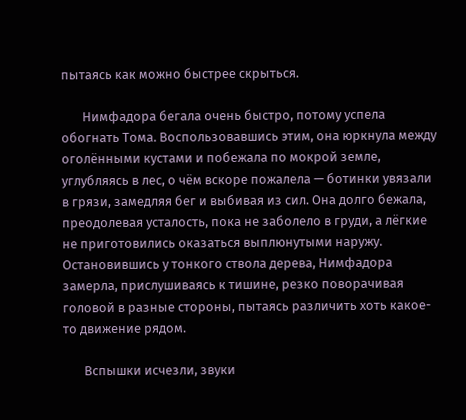пытаясь как можно быстрее скрыться.

       Нимфадора бегала очень быстро, потому успела обогнать Тома. Воспользовавшись этим, она юркнула между оголёнными кустами и побежала по мокрой земле, углубляясь в лес, о чём вскоре пожалела — ботинки увязали в грязи, замедляя бег и выбивая из сил. Она долго бежала, преодолевая усталость, пока не заболело в груди, а лёгкие не приготовились оказаться выплюнутыми наружу. Остановившись у тонкого ствола дерева, Нимфадора замерла, прислушиваясь к тишине, резко поворачивая головой в разные стороны, пытаясь различить хоть какое-то движение рядом.

       Вспышки исчезли, звуки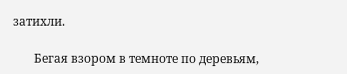затихли.

       Бегая взором в темноте по деревьям,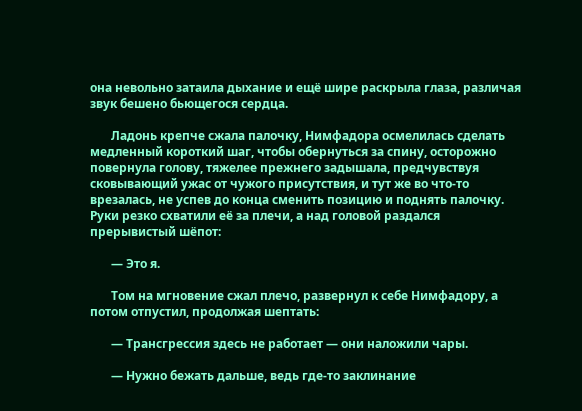она невольно затаила дыхание и ещё шире раскрыла глаза, различая звук бешено бьющегося сердца.

       Ладонь крепче сжала палочку, Нимфадора осмелилась сделать медленный короткий шаг, чтобы обернуться за спину, осторожно повернула голову, тяжелее прежнего задышала, предчувствуя сковывающий ужас от чужого присутствия, и тут же во что-то врезалась, не успев до конца сменить позицию и поднять палочку. Руки резко схватили её за плечи, а над головой раздался прерывистый шёпот:

       — Это я.

       Том на мгновение сжал плечо, развернул к себе Нимфадору, а потом отпустил, продолжая шептать:

       — Трансгрессия здесь не работает — они наложили чары.

       — Нужно бежать дальше, ведь где-то заклинание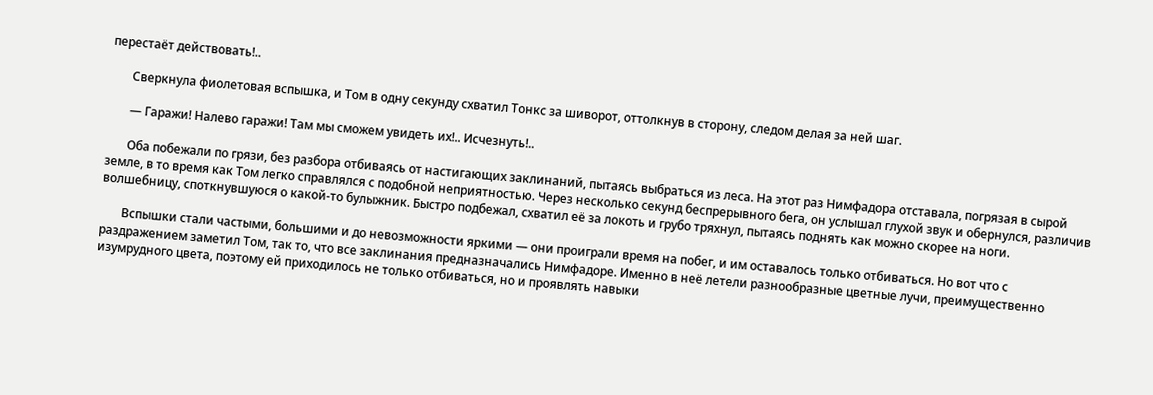перестаёт действовать!..

       Сверкнула фиолетовая вспышка, и Том в одну секунду схватил Тонкс за шиворот, оттолкнув в сторону, следом делая за ней шаг.

       — Гаражи! Налево гаражи! Там мы сможем увидеть их!.. Исчезнуть!..

       Оба побежали по грязи, без разбора отбиваясь от настигающих заклинаний, пытаясь выбраться из леса. На этот раз Нимфадора отставала, погрязая в сырой земле, в то время как Том легко справлялся с подобной неприятностью. Через несколько секунд беспрерывного бега, он услышал глухой звук и обернулся, различив волшебницу, споткнувшуюся о какой-то булыжник. Быстро подбежал, схватил её за локоть и грубо тряхнул, пытаясь поднять как можно скорее на ноги.

       Вспышки стали частыми, большими и до невозможности яркими — они проиграли время на побег, и им оставалось только отбиваться. Но вот что с раздражением заметил Том, так то, что все заклинания предназначались Нимфадоре. Именно в неё летели разнообразные цветные лучи, преимущественно изумрудного цвета, поэтому ей приходилось не только отбиваться, но и проявлять навыки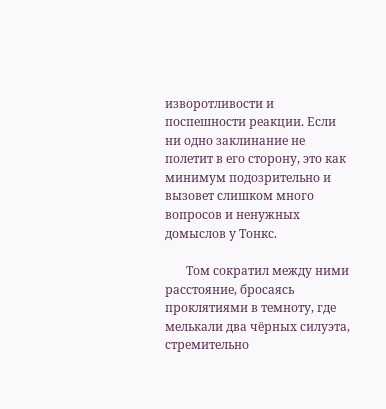изворотливости и поспешности реакции. Если ни одно заклинание не полетит в его сторону, это как минимум подозрительно и вызовет слишком много вопросов и ненужных домыслов у Тонкс.

       Том сократил между ними расстояние, бросаясь проклятиями в темноту, где мелькали два чёрных силуэта, стремительно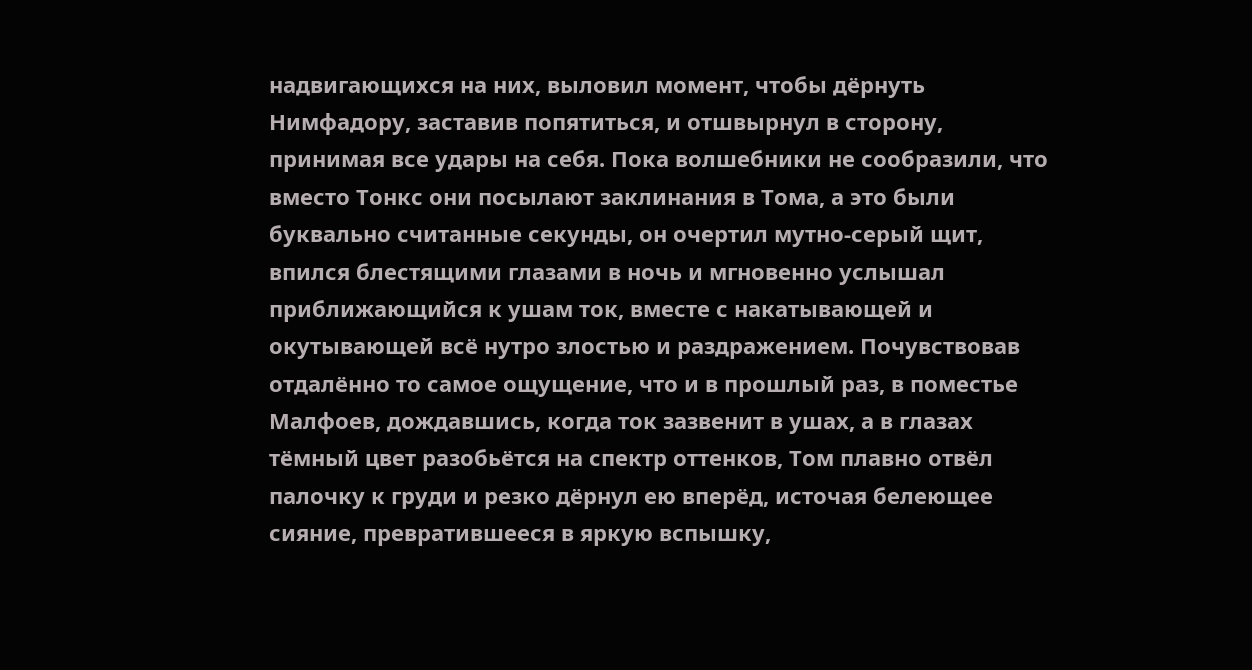надвигающихся на них, выловил момент, чтобы дёрнуть Нимфадору, заставив попятиться, и отшвырнул в сторону, принимая все удары на себя. Пока волшебники не сообразили, что вместо Тонкс они посылают заклинания в Тома, а это были буквально считанные секунды, он очертил мутно-серый щит, впился блестящими глазами в ночь и мгновенно услышал приближающийся к ушам ток, вместе с накатывающей и окутывающей всё нутро злостью и раздражением. Почувствовав отдалённо то самое ощущение, что и в прошлый раз, в поместье Малфоев, дождавшись, когда ток зазвенит в ушах, а в глазах тёмный цвет разобьётся на спектр оттенков, Том плавно отвёл палочку к груди и резко дёрнул ею вперёд, источая белеющее сияние, превратившееся в яркую вспышку,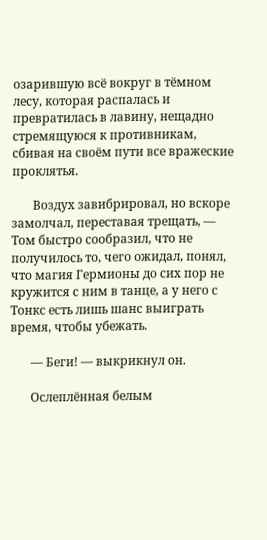озарившую всё вокруг в тёмном лесу, которая распалась и превратилась в лавину, нещадно стремящуюся к противникам, сбивая на своём пути все вражеские проклятья.

       Воздух завибрировал, но вскоре замолчал, переставая трещать, — Том быстро сообразил, что не получилось то, чего ожидал, понял, что магия Гермионы до сих пор не кружится с ним в танце, а у него с Тонкс есть лишь шанс выиграть время, чтобы убежать.

       — Беги! — выкрикнул он.

       Ослеплённая белым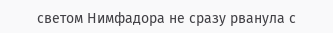светом Нимфадора не сразу рванула с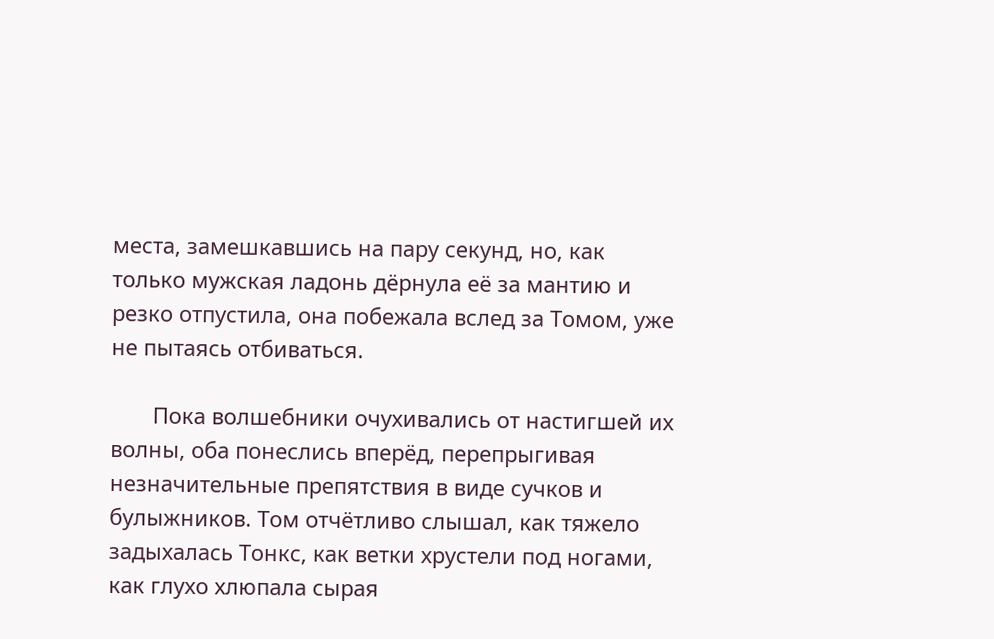места, замешкавшись на пару секунд, но, как только мужская ладонь дёрнула её за мантию и резко отпустила, она побежала вслед за Томом, уже не пытаясь отбиваться.

       Пока волшебники очухивались от настигшей их волны, оба понеслись вперёд, перепрыгивая незначительные препятствия в виде сучков и булыжников. Том отчётливо слышал, как тяжело задыхалась Тонкс, как ветки хрустели под ногами, как глухо хлюпала сырая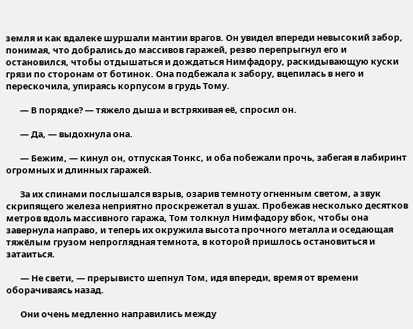земля и как вдалеке шуршали мантии врагов. Он увидел впереди невысокий забор, понимая, что добрались до массивов гаражей, резво перепрыгнул его и остановился, чтобы отдышаться и дождаться Нимфадору, раскидывающую куски грязи по сторонам от ботинок. Она подбежала к забору, вцепилась в него и перескочила, упираясь корпусом в грудь Тому.

       — В порядке? — тяжело дыша и встряхивая её, спросил он.

       — Да, — выдохнула она.

       — Бежим, — кинул он, отпуская Тонкс, и оба побежали прочь, забегая в лабиринт огромных и длинных гаражей.

       За их спинами послышался взрыв, озарив темноту огненным светом, а звук скрипящего железа неприятно проскрежетал в ушах. Пробежав несколько десятков метров вдоль массивного гаража, Том толкнул Нимфадору вбок, чтобы она завернула направо, и теперь их окружила высота прочного металла и оседающая тяжёлым грузом непроглядная темнота, в которой пришлось остановиться и затаиться.

       — Не свети, — прерывисто шепнул Том, идя впереди, время от времени оборачиваясь назад.

       Они очень медленно направились между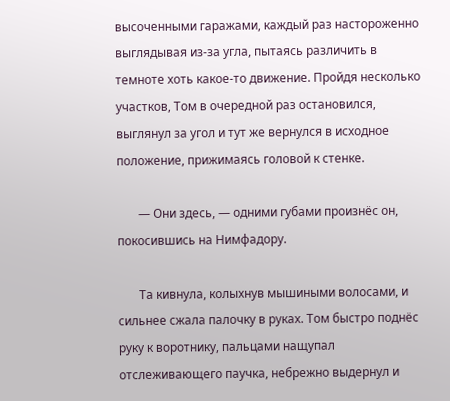высоченными гаражами, каждый раз настороженно выглядывая из-за угла, пытаясь различить в темноте хоть какое-то движение. Пройдя несколько участков, Том в очередной раз остановился, выглянул за угол и тут же вернулся в исходное положение, прижимаясь головой к стенке.

       — Они здесь, — одними губами произнёс он, покосившись на Нимфадору.

       Та кивнула, колыхнув мышиными волосами, и сильнее сжала палочку в руках. Том быстро поднёс руку к воротнику, пальцами нащупал отслеживающего паучка, небрежно выдернул и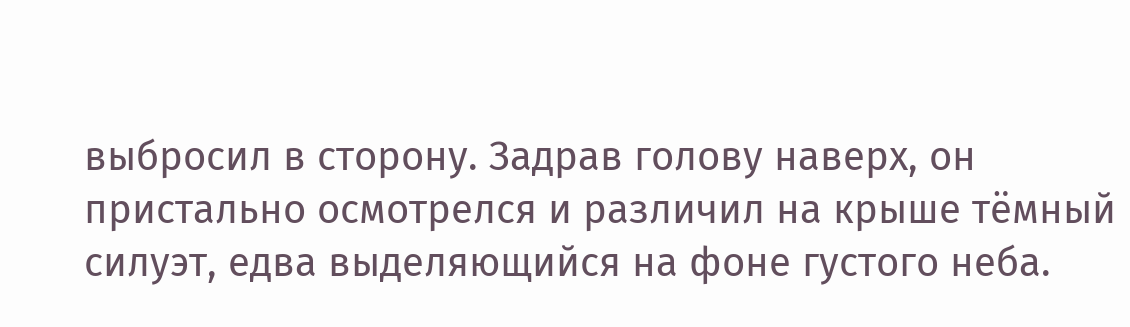выбросил в сторону. Задрав голову наверх, он пристально осмотрелся и различил на крыше тёмный силуэт, едва выделяющийся на фоне густого неба.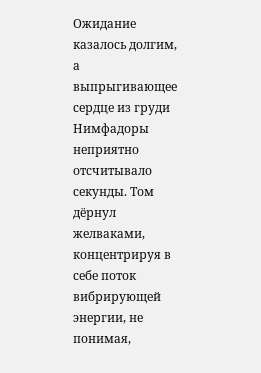Ожидание казалось долгим, а выпрыгивающее сердце из груди Нимфадоры неприятно отсчитывало секунды. Том дёрнул желваками, концентрируя в себе поток вибрирующей энергии, не понимая,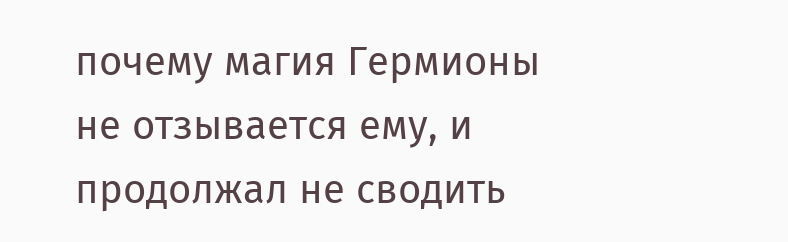почему магия Гермионы не отзывается ему, и продолжал не сводить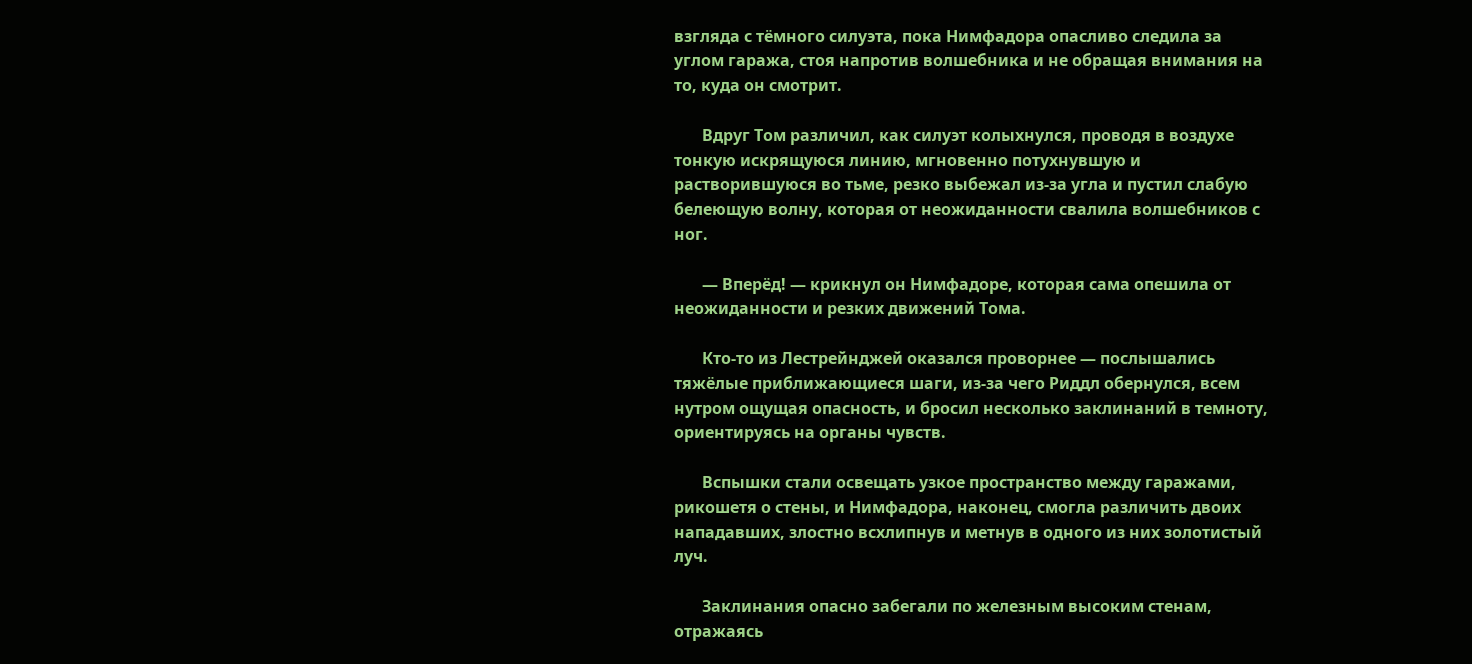взгляда с тёмного силуэта, пока Нимфадора опасливо следила за углом гаража, стоя напротив волшебника и не обращая внимания на то, куда он смотрит.

       Вдруг Том различил, как силуэт колыхнулся, проводя в воздухе тонкую искрящуюся линию, мгновенно потухнувшую и растворившуюся во тьме, резко выбежал из-за угла и пустил слабую белеющую волну, которая от неожиданности свалила волшебников с ног.

       — Вперёд! — крикнул он Нимфадоре, которая сама опешила от неожиданности и резких движений Тома.

       Кто-то из Лестрейнджей оказался проворнее — послышались тяжёлые приближающиеся шаги, из-за чего Риддл обернулся, всем нутром ощущая опасность, и бросил несколько заклинаний в темноту, ориентируясь на органы чувств.

       Вспышки стали освещать узкое пространство между гаражами, рикошетя о стены, и Нимфадора, наконец, смогла различить двоих нападавших, злостно всхлипнув и метнув в одного из них золотистый луч.

       Заклинания опасно забегали по железным высоким стенам, отражаясь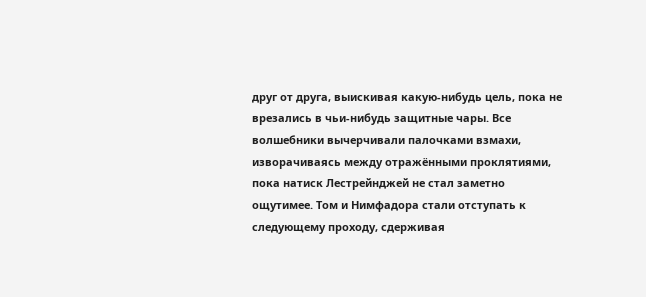друг от друга, выискивая какую-нибудь цель, пока не врезались в чьи-нибудь защитные чары. Все волшебники вычерчивали палочками взмахи, изворачиваясь между отражёнными проклятиями, пока натиск Лестрейнджей не стал заметно ощутимее. Том и Нимфадора стали отступать к следующему проходу, сдерживая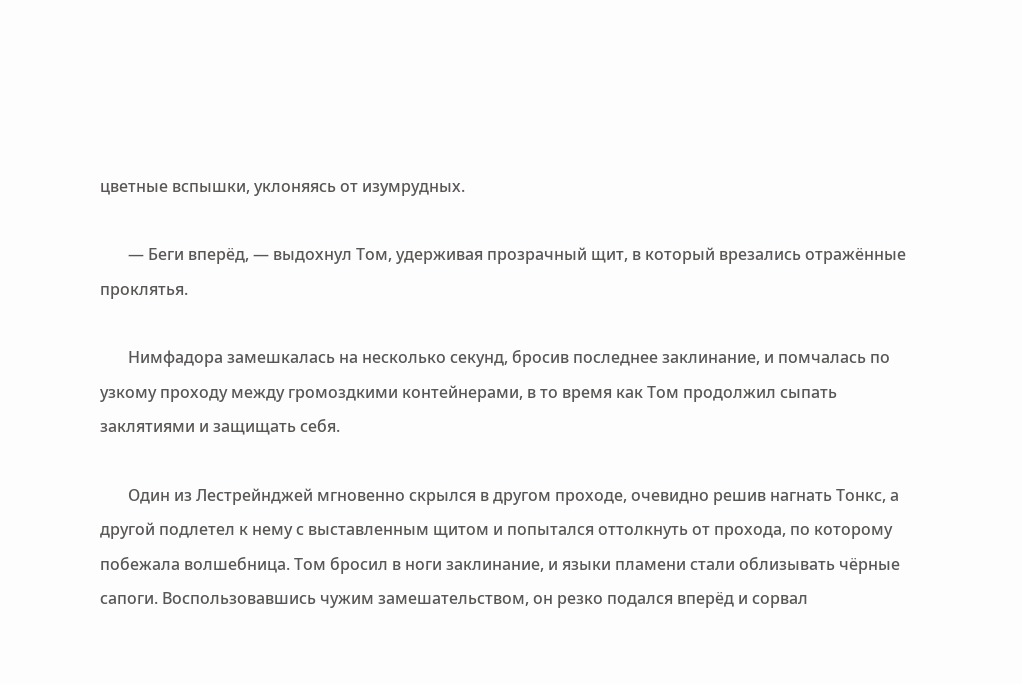цветные вспышки, уклоняясь от изумрудных.

       — Беги вперёд, — выдохнул Том, удерживая прозрачный щит, в который врезались отражённые проклятья.

       Нимфадора замешкалась на несколько секунд, бросив последнее заклинание, и помчалась по узкому проходу между громоздкими контейнерами, в то время как Том продолжил сыпать заклятиями и защищать себя.

       Один из Лестрейнджей мгновенно скрылся в другом проходе, очевидно решив нагнать Тонкс, а другой подлетел к нему с выставленным щитом и попытался оттолкнуть от прохода, по которому побежала волшебница. Том бросил в ноги заклинание, и языки пламени стали облизывать чёрные сапоги. Воспользовавшись чужим замешательством, он резко подался вперёд и сорвал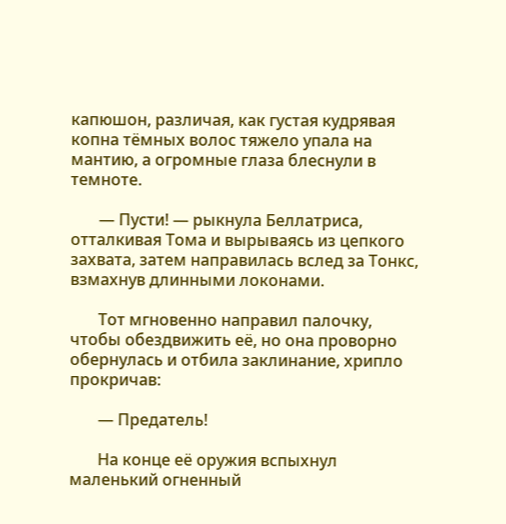капюшон, различая, как густая кудрявая копна тёмных волос тяжело упала на мантию, а огромные глаза блеснули в темноте.

       — Пусти! — рыкнула Беллатриса, отталкивая Тома и вырываясь из цепкого захвата, затем направилась вслед за Тонкс, взмахнув длинными локонами.

       Тот мгновенно направил палочку, чтобы обездвижить её, но она проворно обернулась и отбила заклинание, хрипло прокричав:

       — Предатель!

       На конце её оружия вспыхнул маленький огненный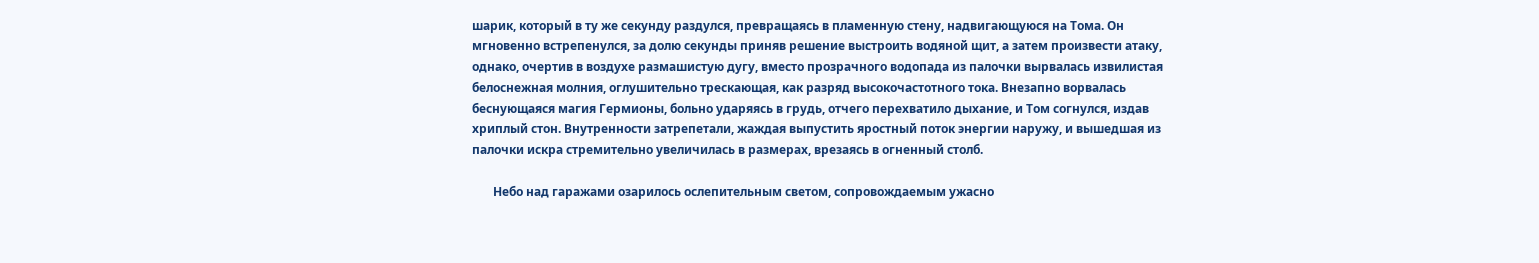шарик, который в ту же секунду раздулся, превращаясь в пламенную стену, надвигающуюся на Тома. Он мгновенно встрепенулся, за долю секунды приняв решение выстроить водяной щит, а затем произвести атаку, однако, очертив в воздухе размашистую дугу, вместо прозрачного водопада из палочки вырвалась извилистая белоснежная молния, оглушительно трескающая, как разряд высокочастотного тока. Внезапно ворвалась беснующаяся магия Гермионы, больно ударяясь в грудь, отчего перехватило дыхание, и Том согнулся, издав хриплый стон. Внутренности затрепетали, жаждая выпустить яростный поток энергии наружу, и вышедшая из палочки искра стремительно увеличилась в размерах, врезаясь в огненный столб.

       Небо над гаражами озарилось ослепительным светом, сопровождаемым ужасно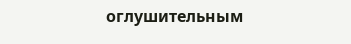оглушительным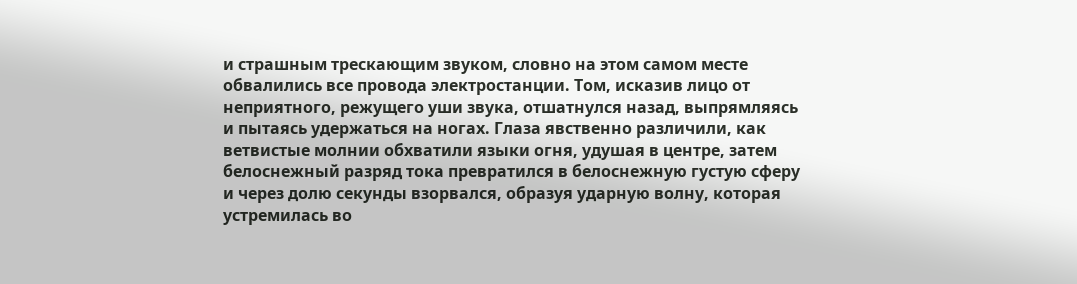и страшным трескающим звуком, словно на этом самом месте обвалились все провода электростанции. Том, исказив лицо от неприятного, режущего уши звука, отшатнулся назад, выпрямляясь и пытаясь удержаться на ногах. Глаза явственно различили, как ветвистые молнии обхватили языки огня, удушая в центре, затем белоснежный разряд тока превратился в белоснежную густую сферу и через долю секунды взорвался, образуя ударную волну, которая устремилась во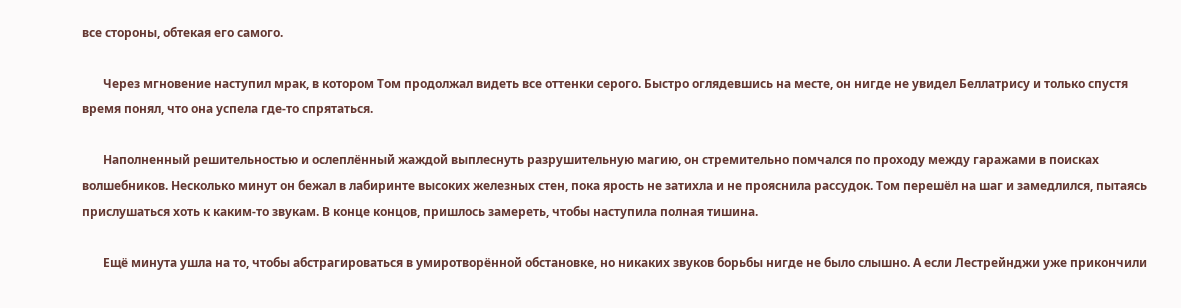все стороны, обтекая его самого.

       Через мгновение наступил мрак, в котором Том продолжал видеть все оттенки серого. Быстро оглядевшись на месте, он нигде не увидел Беллатрису и только спустя время понял, что она успела где-то спрятаться.

       Наполненный решительностью и ослеплённый жаждой выплеснуть разрушительную магию, он стремительно помчался по проходу между гаражами в поисках волшебников. Несколько минут он бежал в лабиринте высоких железных стен, пока ярость не затихла и не прояснила рассудок. Том перешёл на шаг и замедлился, пытаясь прислушаться хоть к каким-то звукам. В конце концов, пришлось замереть, чтобы наступила полная тишина.

       Ещё минута ушла на то, чтобы абстрагироваться в умиротворённой обстановке, но никаких звуков борьбы нигде не было слышно. А если Лестрейнджи уже прикончили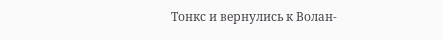Тонкс и вернулись к Волан-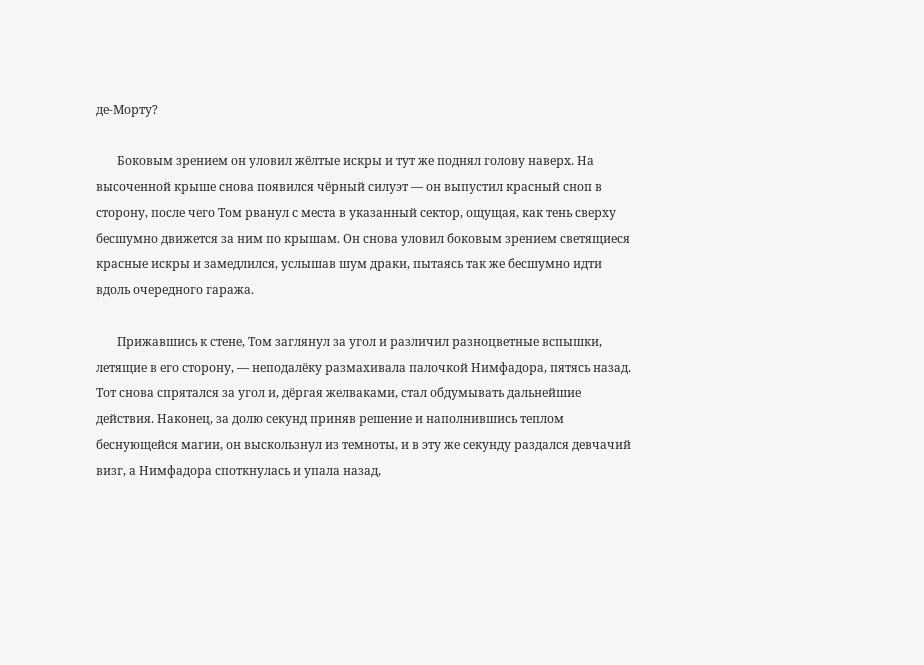де-Морту?

       Боковым зрением он уловил жёлтые искры и тут же поднял голову наверх. На высоченной крыше снова появился чёрный силуэт — он выпустил красный сноп в сторону, после чего Том рванул с места в указанный сектор, ощущая, как тень сверху бесшумно движется за ним по крышам. Он снова уловил боковым зрением светящиеся красные искры и замедлился, услышав шум драки, пытаясь так же бесшумно идти вдоль очередного гаража.

       Прижавшись к стене, Том заглянул за угол и различил разноцветные вспышки, летящие в его сторону, — неподалёку размахивала палочкой Нимфадора, пятясь назад. Тот снова спрятался за угол и, дёргая желваками, стал обдумывать дальнейшие действия. Наконец, за долю секунд приняв решение и наполнившись теплом беснующейся магии, он выскользнул из темноты, и в эту же секунду раздался девчачий визг, а Нимфадора споткнулась и упала назад,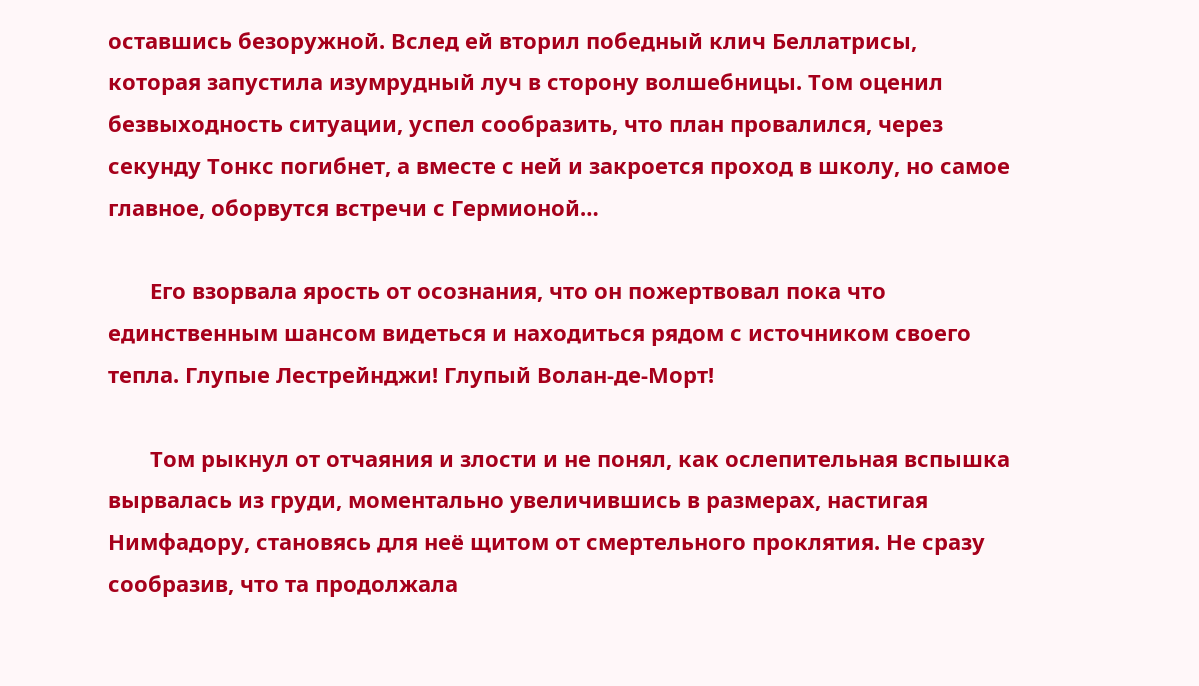оставшись безоружной. Вслед ей вторил победный клич Беллатрисы, которая запустила изумрудный луч в сторону волшебницы. Том оценил безвыходность ситуации, успел сообразить, что план провалился, через секунду Тонкс погибнет, а вместе с ней и закроется проход в школу, но самое главное, оборвутся встречи с Гермионой…

       Его взорвала ярость от осознания, что он пожертвовал пока что единственным шансом видеться и находиться рядом с источником своего тепла. Глупые Лестрейнджи! Глупый Волан-де-Морт!

       Том рыкнул от отчаяния и злости и не понял, как ослепительная вспышка вырвалась из груди, моментально увеличившись в размерах, настигая Нимфадору, становясь для неё щитом от смертельного проклятия. Не сразу сообразив, что та продолжала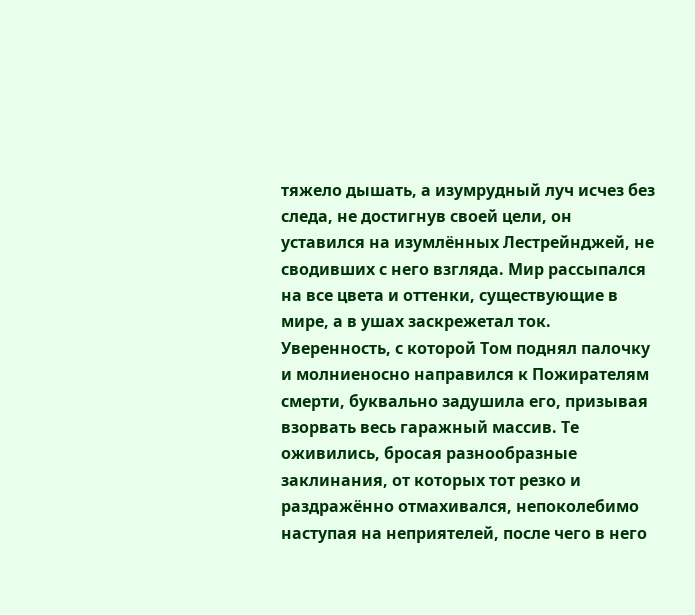тяжело дышать, а изумрудный луч исчез без следа, не достигнув своей цели, он уставился на изумлённых Лестрейнджей, не сводивших с него взгляда. Мир рассыпался на все цвета и оттенки, существующие в мире, а в ушах заскрежетал ток. Уверенность, с которой Том поднял палочку и молниеносно направился к Пожирателям смерти, буквально задушила его, призывая взорвать весь гаражный массив. Те оживились, бросая разнообразные заклинания, от которых тот резко и раздражённо отмахивался, непоколебимо наступая на неприятелей, после чего в него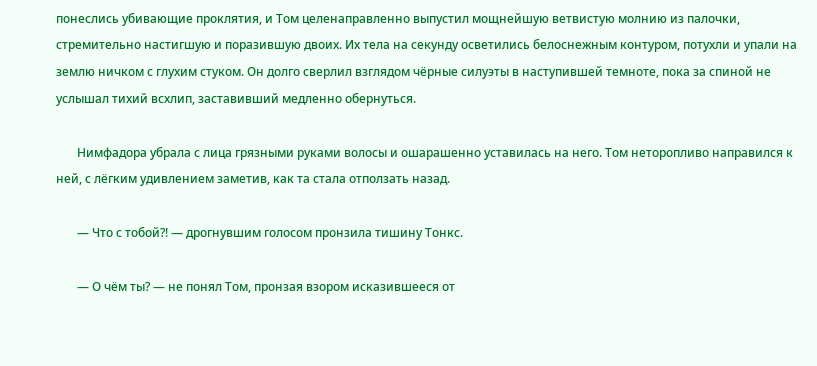понеслись убивающие проклятия, и Том целенаправленно выпустил мощнейшую ветвистую молнию из палочки, стремительно настигшую и поразившую двоих. Их тела на секунду осветились белоснежным контуром, потухли и упали на землю ничком с глухим стуком. Он долго сверлил взглядом чёрные силуэты в наступившей темноте, пока за спиной не услышал тихий всхлип, заставивший медленно обернуться.

       Нимфадора убрала с лица грязными руками волосы и ошарашенно уставилась на него. Том неторопливо направился к ней, с лёгким удивлением заметив, как та стала отползать назад.

       — Что с тобой?! — дрогнувшим голосом пронзила тишину Тонкс.

       — О чём ты? — не понял Том, пронзая взором исказившееся от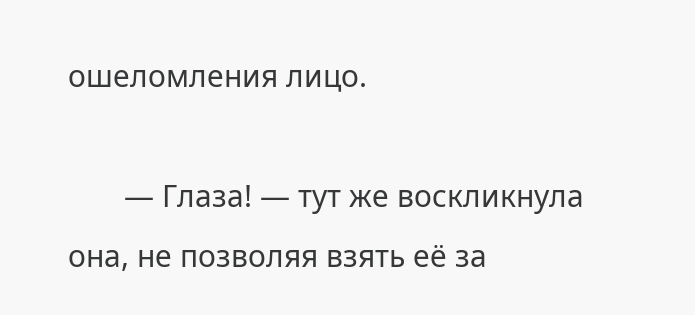ошеломления лицо.

       — Глаза! — тут же воскликнула она, не позволяя взять её за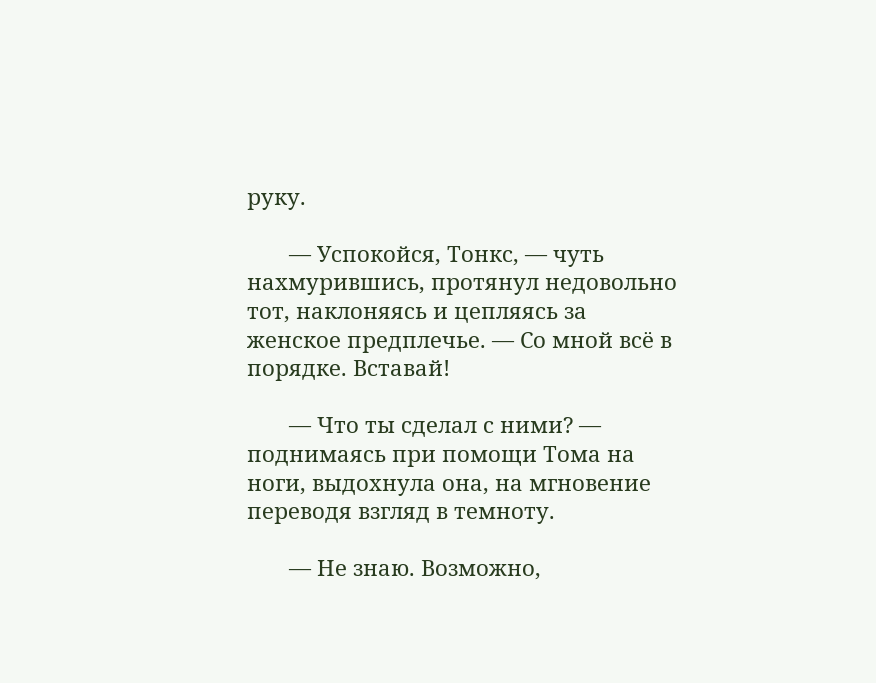руку.

       — Успокойся, Тонкс, — чуть нахмурившись, протянул недовольно тот, наклоняясь и цепляясь за женское предплечье. — Со мной всё в порядке. Вставай!

       — Что ты сделал с ними? — поднимаясь при помощи Тома на ноги, выдохнула она, на мгновение переводя взгляд в темноту.

       — Не знаю. Возможно,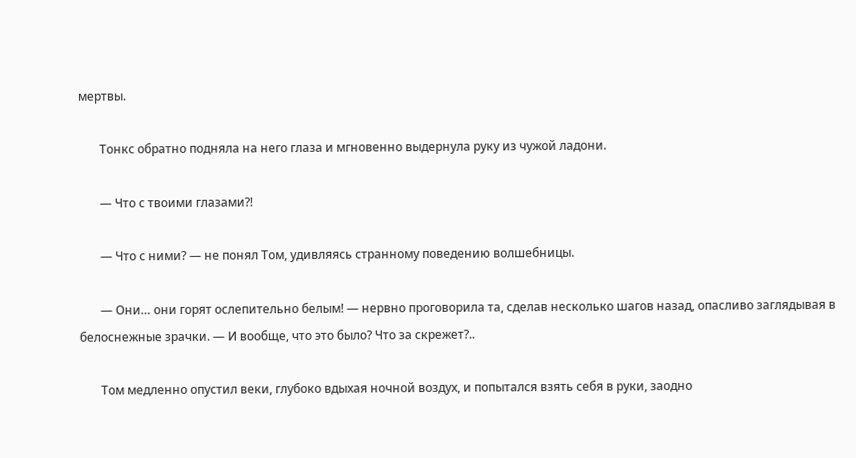мертвы.

       Тонкс обратно подняла на него глаза и мгновенно выдернула руку из чужой ладони.

       — Что с твоими глазами?!

       — Что с ними? — не понял Том, удивляясь странному поведению волшебницы.

       — Они… они горят ослепительно белым! — нервно проговорила та, сделав несколько шагов назад, опасливо заглядывая в белоснежные зрачки. — И вообще, что это было? Что за скрежет?..

       Том медленно опустил веки, глубоко вдыхая ночной воздух, и попытался взять себя в руки, заодно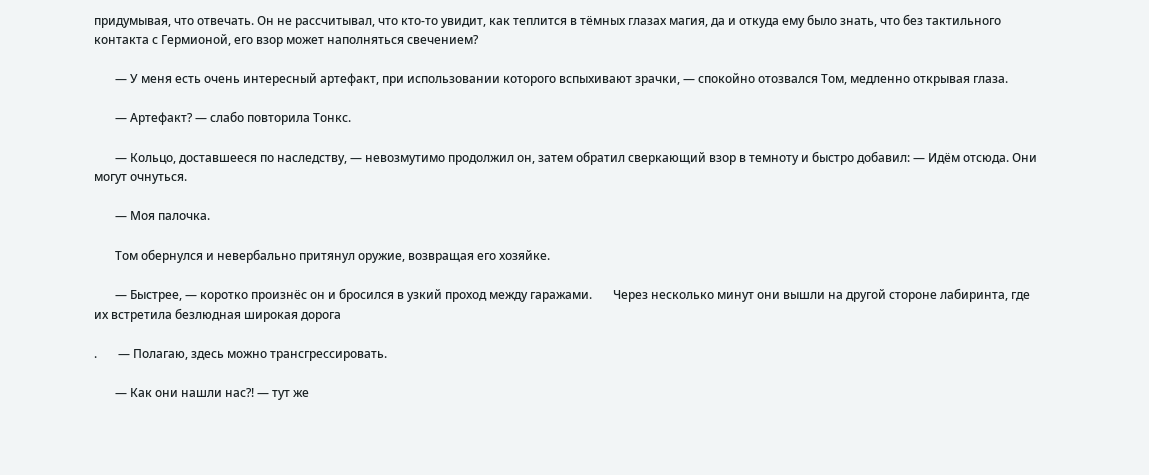придумывая, что отвечать. Он не рассчитывал, что кто-то увидит, как теплится в тёмных глазах магия, да и откуда ему было знать, что без тактильного контакта с Гермионой, его взор может наполняться свечением?

       — У меня есть очень интересный артефакт, при использовании которого вспыхивают зрачки, — спокойно отозвался Том, медленно открывая глаза.

       — Артефакт? — слабо повторила Тонкс.

       — Кольцо, доставшееся по наследству, — невозмутимо продолжил он, затем обратил сверкающий взор в темноту и быстро добавил: — Идём отсюда. Они могут очнуться.

       — Моя палочка.

       Том обернулся и невербально притянул оружие, возвращая его хозяйке.

       — Быстрее, — коротко произнёс он и бросился в узкий проход между гаражами.       Через несколько минут они вышли на другой стороне лабиринта, где их встретила безлюдная широкая дорога

.       — Полагаю, здесь можно трансгрессировать.

       — Как они нашли нас?! — тут же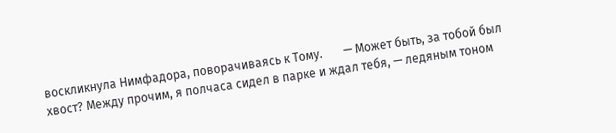воскликнула Нимфадора, поворачиваясь к Тому.       — Может быть, за тобой был хвост? Между прочим, я полчаса сидел в парке и ждал тебя, — ледяным тоном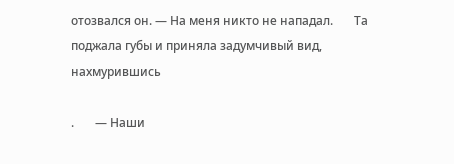отозвался он. — На меня никто не нападал.       Та поджала губы и приняла задумчивый вид, нахмурившись

.       — Наши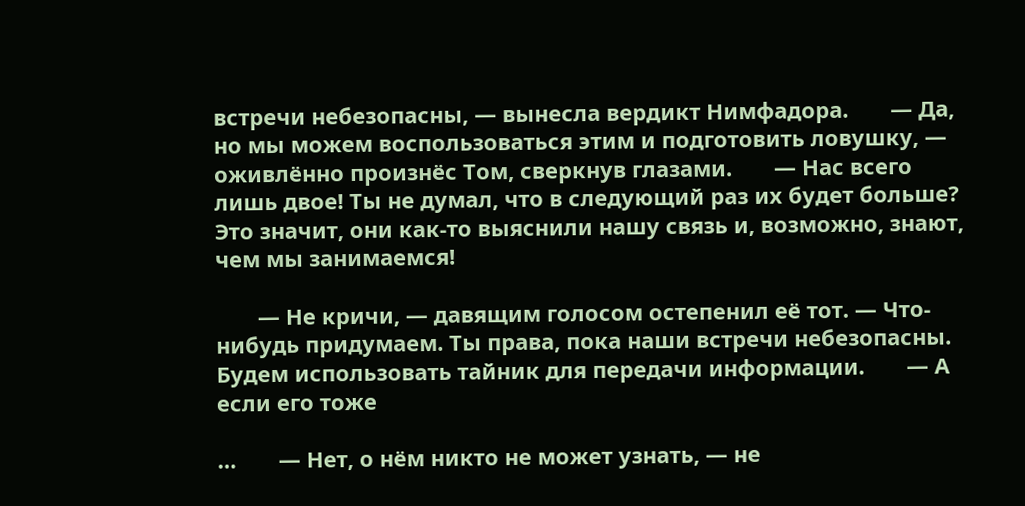встречи небезопасны, — вынесла вердикт Нимфадора.       — Да, но мы можем воспользоваться этим и подготовить ловушку, — оживлённо произнёс Том, сверкнув глазами.       — Нас всего лишь двое! Ты не думал, что в следующий раз их будет больше? Это значит, они как-то выяснили нашу связь и, возможно, знают, чем мы занимаемся!

       — Не кричи, — давящим голосом остепенил её тот. — Что-нибудь придумаем. Ты права, пока наши встречи небезопасны. Будем использовать тайник для передачи информации.       — А если его тоже

…       — Нет, о нём никто не может узнать, — не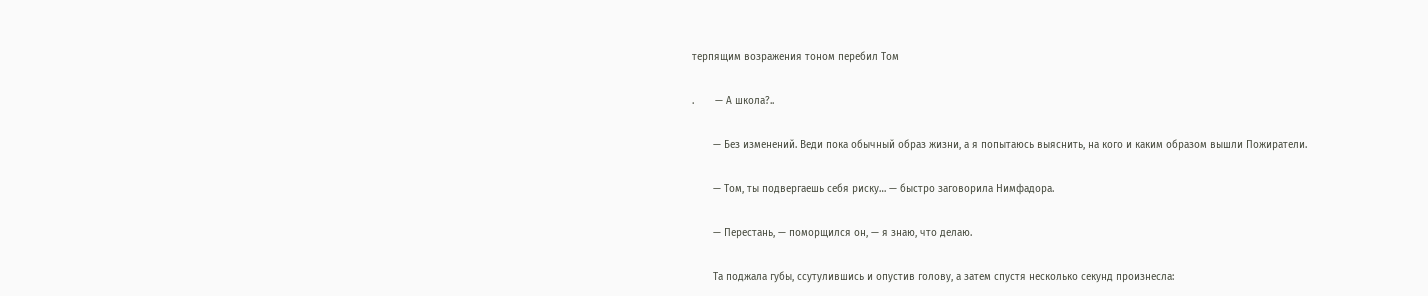терпящим возражения тоном перебил Том

.       — А школа?..

       — Без изменений. Веди пока обычный образ жизни, а я попытаюсь выяснить, на кого и каким образом вышли Пожиратели.

       — Том, ты подвергаешь себя риску… — быстро заговорила Нимфадора.

       — Перестань, — поморщился он, — я знаю, что делаю.

       Та поджала губы, ссутулившись и опустив голову, а затем спустя несколько секунд произнесла: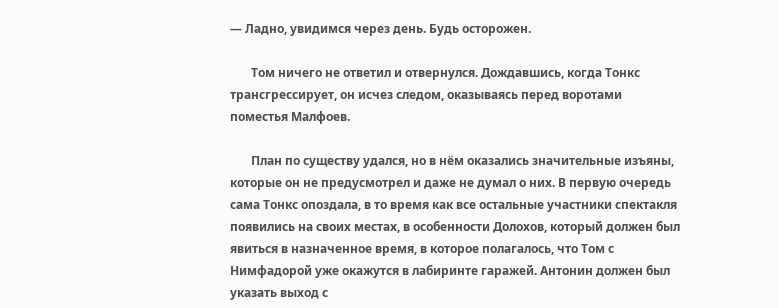— Ладно, увидимся через день. Будь осторожен.

       Том ничего не ответил и отвернулся. Дождавшись, когда Тонкс трансгрессирует, он исчез следом, оказываясь перед воротами поместья Малфоев.

       План по существу удался, но в нём оказались значительные изъяны, которые он не предусмотрел и даже не думал о них. В первую очередь сама Тонкс опоздала, в то время как все остальные участники спектакля появились на своих местах, в особенности Долохов, который должен был явиться в назначенное время, в которое полагалось, что Том с Нимфадорой уже окажутся в лабиринте гаражей. Антонин должен был указать выход с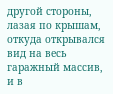другой стороны, лазая по крышам, откуда открывался вид на весь гаражный массив, и в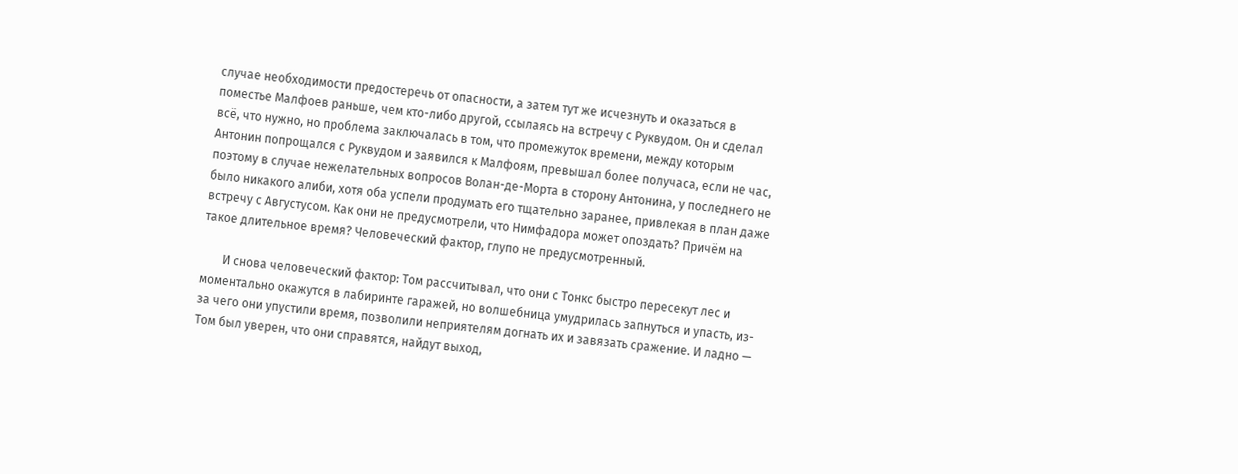случае необходимости предостеречь от опасности, а затем тут же исчезнуть и оказаться в поместье Малфоев раньше, чем кто-либо другой, ссылаясь на встречу с Руквудом. Он и сделал всё, что нужно, но проблема заключалась в том, что промежуток времени, между которым Антонин попрощался с Руквудом и заявился к Малфоям, превышал более получаса, если не час, поэтому в случае нежелательных вопросов Волан-де-Морта в сторону Антонина, у последнего не было никакого алиби, хотя оба успели продумать его тщательно заранее, привлекая в план даже встречу с Августусом. Как они не предусмотрели, что Нимфадора может опоздать? Причём на такое длительное время? Человеческий фактор, глупо не предусмотренный.

       И снова человеческий фактор: Том рассчитывал, что они с Тонкс быстро пересекут лес и моментально окажутся в лабиринте гаражей, но волшебница умудрилась запнуться и упасть, из-за чего они упустили время, позволили неприятелям догнать их и завязать сражение. И ладно — Том был уверен, что они справятся, найдут выход,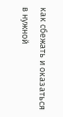как сбежать и оказаться в нужной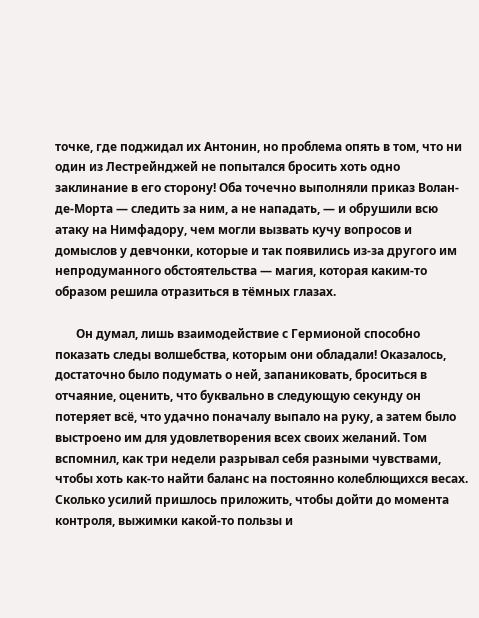точке, где поджидал их Антонин, но проблема опять в том, что ни один из Лестрейнджей не попытался бросить хоть одно заклинание в его сторону! Оба точечно выполняли приказ Волан-де-Морта — следить за ним, а не нападать, — и обрушили всю атаку на Нимфадору, чем могли вызвать кучу вопросов и домыслов у девчонки, которые и так появились из-за другого им непродуманного обстоятельства — магия, которая каким-то образом решила отразиться в тёмных глазах.

       Он думал, лишь взаимодействие с Гермионой способно показать следы волшебства, которым они обладали! Оказалось, достаточно было подумать о ней, запаниковать, броситься в отчаяние, оценить, что буквально в следующую секунду он потеряет всё, что удачно поначалу выпало на руку, а затем было выстроено им для удовлетворения всех своих желаний. Том вспомнил, как три недели разрывал себя разными чувствами, чтобы хоть как-то найти баланс на постоянно колеблющихся весах. Сколько усилий пришлось приложить, чтобы дойти до момента контроля, выжимки какой-то пользы и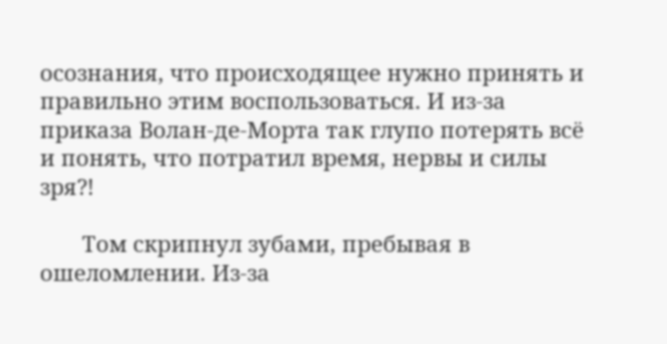осознания, что происходящее нужно принять и правильно этим воспользоваться. И из-за приказа Волан-де-Морта так глупо потерять всё и понять, что потратил время, нервы и силы зря?!

       Том скрипнул зубами, пребывая в ошеломлении. Из-за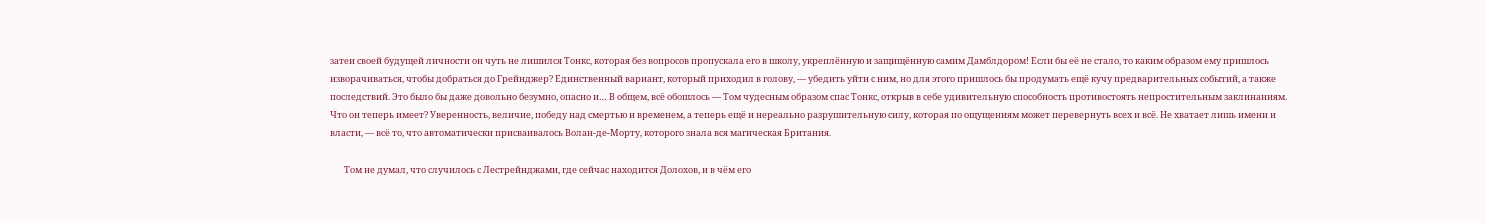затеи своей будущей личности он чуть не лишился Тонкс, которая без вопросов пропускала его в школу, укреплённую и защищённую самим Дамблдором! Если бы её не стало, то каким образом ему пришлось изворачиваться, чтобы добраться до Грейнджер? Единственный вариант, который приходил в голову, — убедить уйти с ним, но для этого пришлось бы продумать ещё кучу предварительных событий, а также последствий. Это было бы даже довольно безумно, опасно и… В общем, всё обошлось — Том чудесным образом спас Тонкс, открыв в себе удивительную способность противостоять непростительным заклинаниям. Что он теперь имеет? Уверенность, величие, победу над смертью и временем, а теперь ещё и нереально разрушительную силу, которая по ощущениям может перевернуть всех и всё. Не хватает лишь имени и власти, — всё то, что автоматически присваивалось Волан-де-Морту, которого знала вся магическая Британия.

       Том не думал, что случилось с Лестрейнджами, где сейчас находится Долохов, и в чём его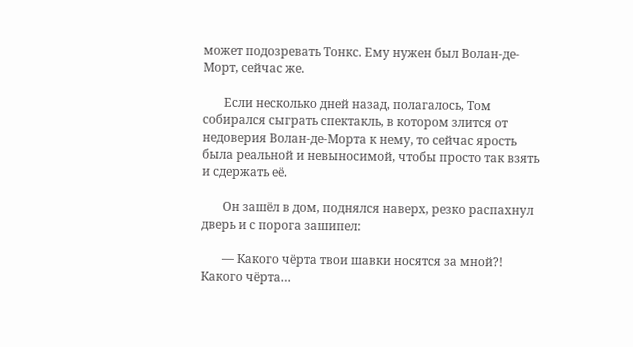может подозревать Тонкс. Ему нужен был Волан-де-Морт, сейчас же.

       Если несколько дней назад, полагалось, Том собирался сыграть спектакль, в котором злится от недоверия Волан-де-Морта к нему, то сейчас ярость была реальной и невыносимой, чтобы просто так взять и сдержать её.

       Он зашёл в дом, поднялся наверх, резко распахнул дверь и с порога зашипел:

       — Какого чёрта твои шавки носятся за мной?! Какого чёрта…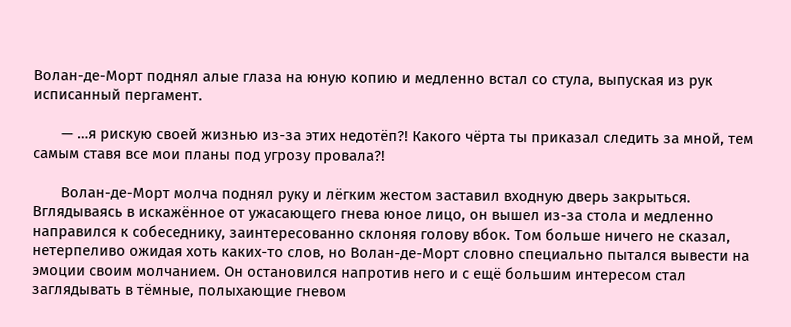Волан-де-Морт поднял алые глаза на юную копию и медленно встал со стула, выпуская из рук исписанный пергамент.

       — …я рискую своей жизнью из-за этих недотёп?! Какого чёрта ты приказал следить за мной, тем самым ставя все мои планы под угрозу провала?!

       Волан-де-Морт молча поднял руку и лёгким жестом заставил входную дверь закрыться. Вглядываясь в искажённое от ужасающего гнева юное лицо, он вышел из-за стола и медленно направился к собеседнику, заинтересованно склоняя голову вбок. Том больше ничего не сказал, нетерпеливо ожидая хоть каких-то слов, но Волан-де-Морт словно специально пытался вывести на эмоции своим молчанием. Он остановился напротив него и с ещё большим интересом стал заглядывать в тёмные, полыхающие гневом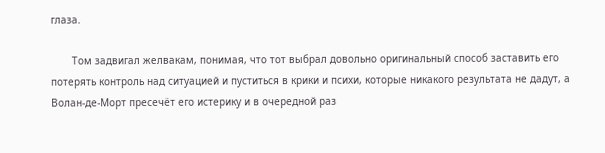глаза.

       Том задвигал желвакам, понимая, что тот выбрал довольно оригинальный способ заставить его потерять контроль над ситуацией и пуститься в крики и психи, которые никакого результата не дадут, а Волан-де-Морт пресечёт его истерику и в очередной раз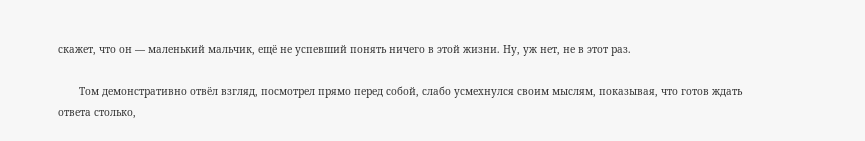скажет, что он — маленький мальчик, ещё не успевший понять ничего в этой жизни. Ну, уж нет, не в этот раз.

       Том демонстративно отвёл взгляд, посмотрел прямо перед собой, слабо усмехнулся своим мыслям, показывая, что готов ждать ответа столько,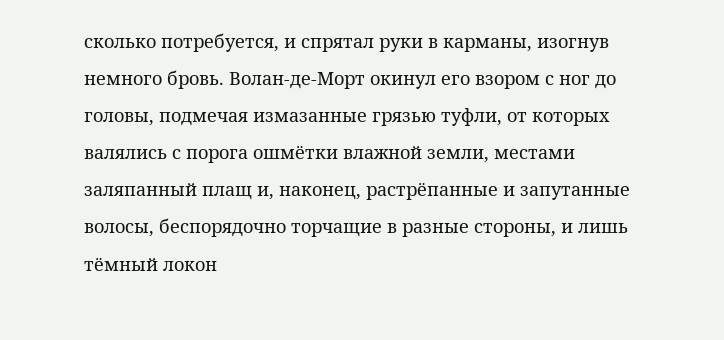сколько потребуется, и спрятал руки в карманы, изогнув немного бровь. Волан-де-Морт окинул его взором с ног до головы, подмечая измазанные грязью туфли, от которых валялись с порога ошмётки влажной земли, местами заляпанный плащ и, наконец, растрёпанные и запутанные волосы, беспорядочно торчащие в разные стороны, и лишь тёмный локон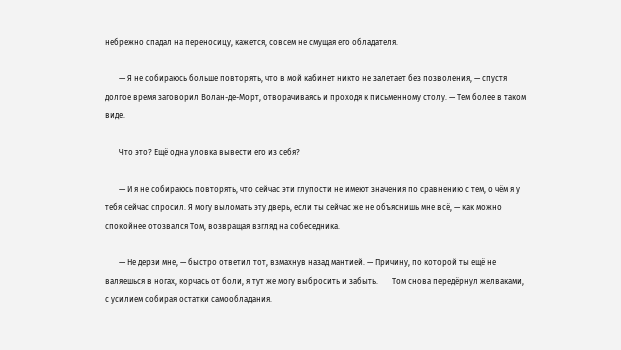небрежно спадал на переносицу, кажется, совсем не смущая его обладателя.

       — Я не собираюсь больше повторять, что в мой кабинет никто не залетает без позволения, — спустя долгое время заговорил Волан-де-Морт, отворачиваясь и проходя к письменному столу. — Тем более в таком виде.

       Что это? Ещё одна уловка вывести его из себя?

       — И я не собираюсь повторять, что сейчас эти глупости не имеют значения по сравнению с тем, о чём я у тебя сейчас спросил. Я могу выломать эту дверь, если ты сейчас же не объяснишь мне всё, — как можно спокойнее отозвался Том, возвращая взгляд на собеседника.

       — Не дерзи мне, — быстро ответил тот, взмахнув назад мантией. — Причину, по которой ты ещё не валяешься в ногах, корчась от боли, я тут же могу выбросить и забыть.       Том снова передёрнул желваками, с усилием собирая остатки самообладания.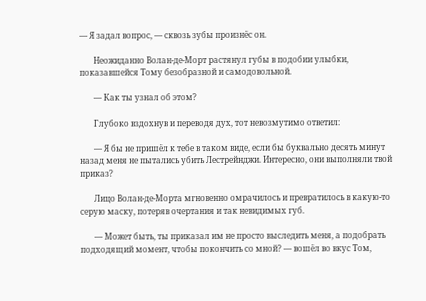— Я задал вопрос, — сквозь зубы произнёс он.

       Неожиданно Волан-де-Морт растянул губы в подобии улыбки, показавшейся Тому безобразной и самодовольной.

       — Как ты узнал об этом?

       Глубоко вздохнув и переводя дух, тот невозмутимо ответил:

       — Я бы не пришёл к тебе в таком виде, если бы буквально десять минут назад меня не пытались убить Лестрейнджи. Интересно, они выполняли твой приказ?

       Лицо Волан-де-Морта мгновенно омрачилось и превратилось в какую-то серую маску, потеряв очертания и так невидимых губ.

       — Может быть, ты приказал им не просто выследить меня, а подобрать подходящий момент, чтобы покончить со мной? — вошёл во вкус Том,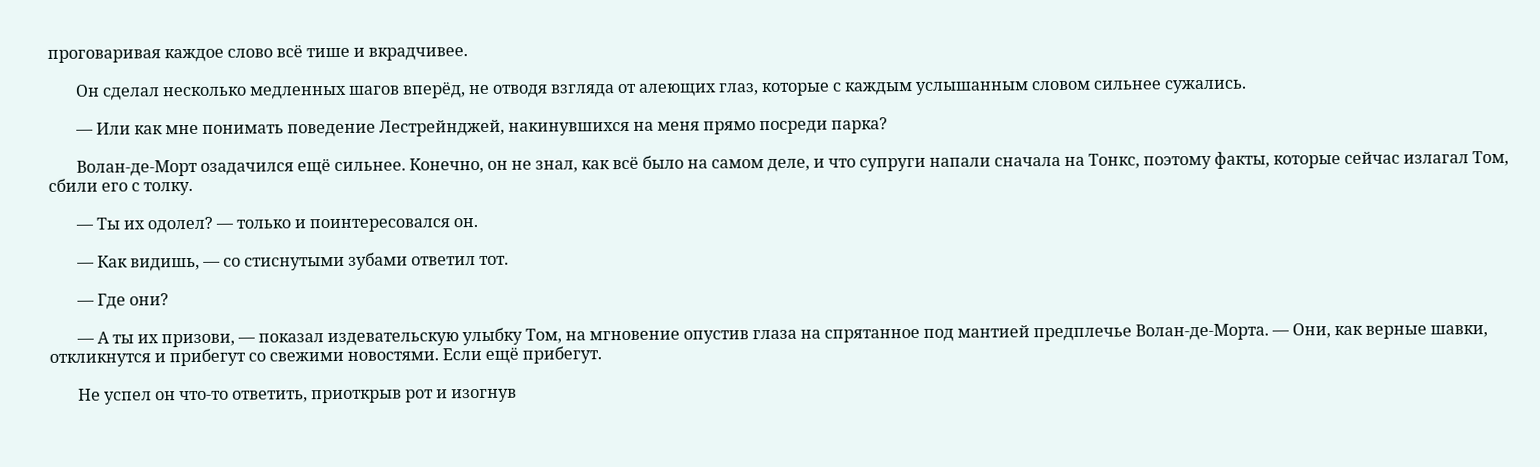проговаривая каждое слово всё тише и вкрадчивее.

       Он сделал несколько медленных шагов вперёд, не отводя взгляда от алеющих глаз, которые с каждым услышанным словом сильнее сужались.

       — Или как мне понимать поведение Лестрейнджей, накинувшихся на меня прямо посреди парка?

       Волан-де-Морт озадачился ещё сильнее. Конечно, он не знал, как всё было на самом деле, и что супруги напали сначала на Тонкс, поэтому факты, которые сейчас излагал Том, сбили его с толку.

       — Ты их одолел? — только и поинтересовался он.

       — Как видишь, — со стиснутыми зубами ответил тот.

       — Где они?

       — А ты их призови, — показал издевательскую улыбку Том, на мгновение опустив глаза на спрятанное под мантией предплечье Волан-де-Морта. — Они, как верные шавки, откликнутся и прибегут со свежими новостями. Если ещё прибегут.

       Не успел он что-то ответить, приоткрыв рот и изогнув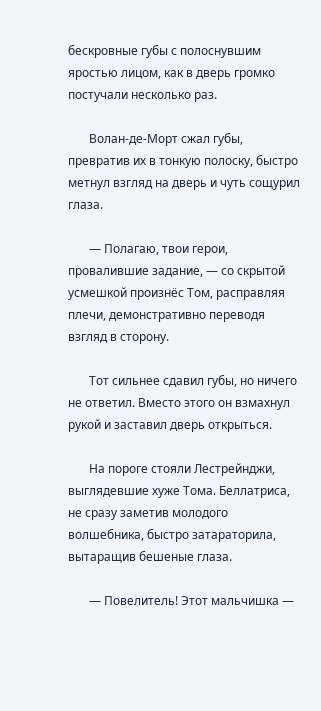бескровные губы с полоснувшим яростью лицом, как в дверь громко постучали несколько раз.

       Волан-де-Морт сжал губы, превратив их в тонкую полоску, быстро метнул взгляд на дверь и чуть сощурил глаза.

       — Полагаю, твои герои, провалившие задание, — со скрытой усмешкой произнёс Том, расправляя плечи, демонстративно переводя взгляд в сторону.

       Тот сильнее сдавил губы, но ничего не ответил. Вместо этого он взмахнул рукой и заставил дверь открыться.

       На пороге стояли Лестрейнджи, выглядевшие хуже Тома. Беллатриса, не сразу заметив молодого волшебника, быстро затараторила, вытаращив бешеные глаза.

       — Повелитель! Этот мальчишка —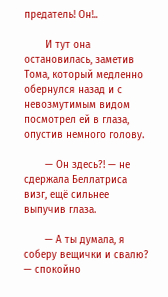предатель! Он!..

       И тут она остановилась, заметив Тома, который медленно обернулся назад и с невозмутимым видом посмотрел ей в глаза, опустив немного голову.

       — Он здесь?! — не сдержала Беллатриса визг, ещё сильнее выпучив глаза.

       — А ты думала, я соберу вещички и свалю? — спокойно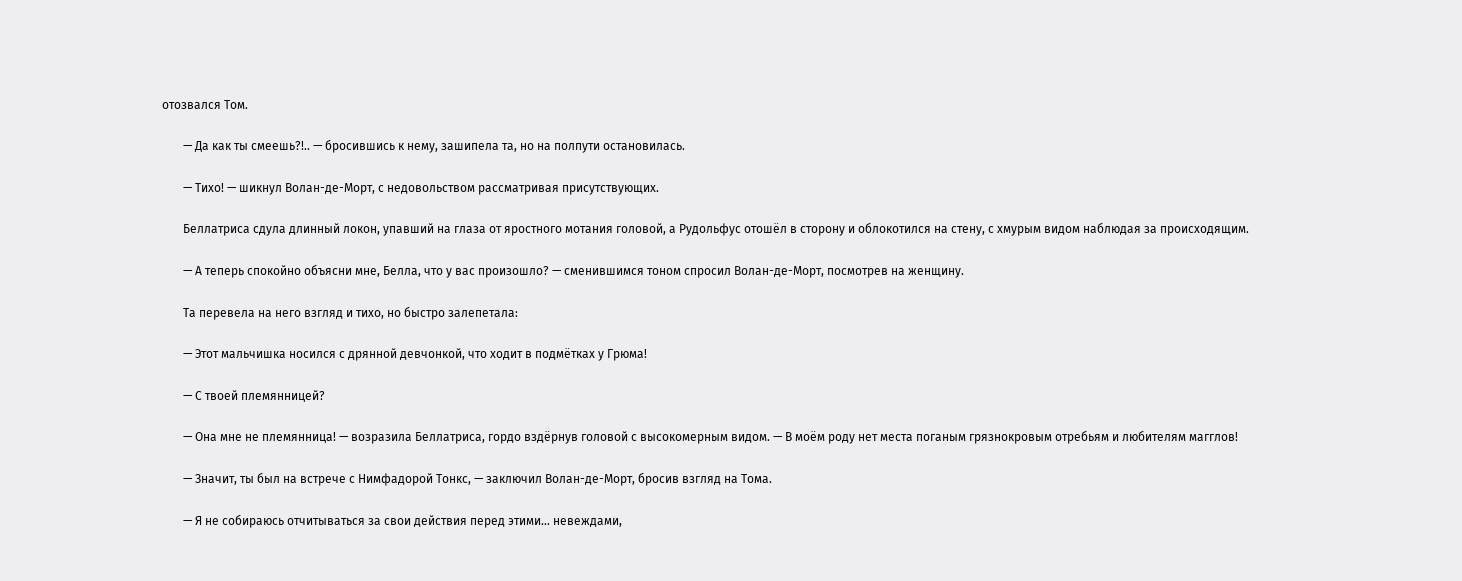отозвался Том.

       — Да как ты смеешь?!.. — бросившись к нему, зашипела та, но на полпути остановилась.

       — Тихо! — шикнул Волан-де-Морт, с недовольством рассматривая присутствующих.

       Беллатриса сдула длинный локон, упавший на глаза от яростного мотания головой, а Рудольфус отошёл в сторону и облокотился на стену, с хмурым видом наблюдая за происходящим.

       — А теперь спокойно объясни мне, Белла, что у вас произошло? — сменившимся тоном спросил Волан-де-Морт, посмотрев на женщину.

       Та перевела на него взгляд и тихо, но быстро залепетала:

       — Этот мальчишка носился с дрянной девчонкой, что ходит в подмётках у Грюма!

       — С твоей племянницей?

       — Она мне не племянница! — возразила Беллатриса, гордо вздёрнув головой с высокомерным видом. — В моём роду нет места поганым грязнокровым отребьям и любителям магглов!

       — Значит, ты был на встрече с Нимфадорой Тонкс, — заключил Волан-де-Морт, бросив взгляд на Тома.

       — Я не собираюсь отчитываться за свои действия перед этими… невеждами,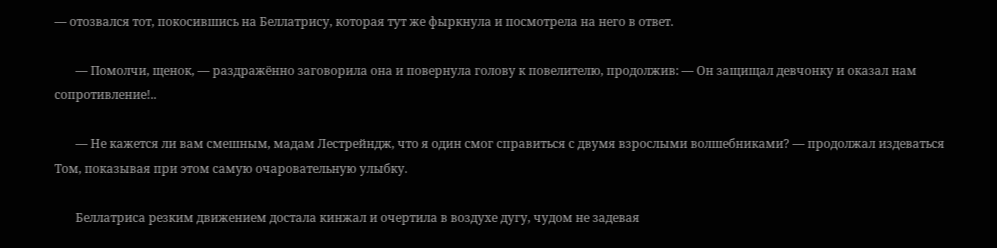— отозвался тот, покосившись на Беллатрису, которая тут же фыркнула и посмотрела на него в ответ.

       — Помолчи, щенок, — раздражённо заговорила она и повернула голову к повелителю, продолжив: — Он защищал девчонку и оказал нам сопротивление!..

       — Не кажется ли вам смешным, мадам Лестрейндж, что я один смог справиться с двумя взрослыми волшебниками? — продолжал издеваться Том, показывая при этом самую очаровательную улыбку.

       Беллатриса резким движением достала кинжал и очертила в воздухе дугу, чудом не задевая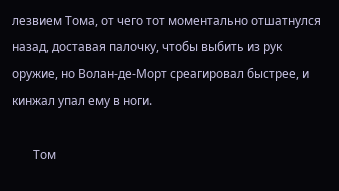лезвием Тома, от чего тот моментально отшатнулся назад, доставая палочку, чтобы выбить из рук оружие, но Волан-де-Морт среагировал быстрее, и кинжал упал ему в ноги.

       Том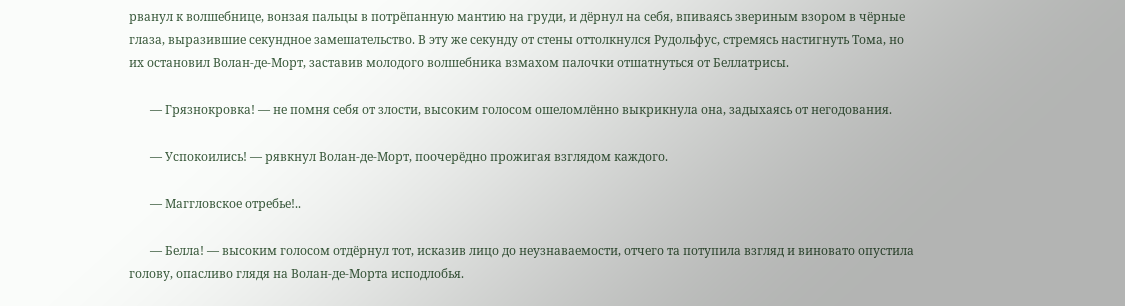рванул к волшебнице, вонзая пальцы в потрёпанную мантию на груди, и дёрнул на себя, впиваясь звериным взором в чёрные глаза, выразившие секундное замешательство. В эту же секунду от стены оттолкнулся Рудольфус, стремясь настигнуть Тома, но их остановил Волан-де-Морт, заставив молодого волшебника взмахом палочки отшатнуться от Беллатрисы.

       — Грязнокровка! — не помня себя от злости, высоким голосом ошеломлённо выкрикнула она, задыхаясь от негодования.

       — Успокоились! — рявкнул Волан-де-Морт, поочерёдно прожигая взглядом каждого.

       — Маггловское отребье!..

       — Белла! — высоким голосом отдёрнул тот, исказив лицо до неузнаваемости, отчего та потупила взгляд и виновато опустила голову, опасливо глядя на Волан-де-Морта исподлобья.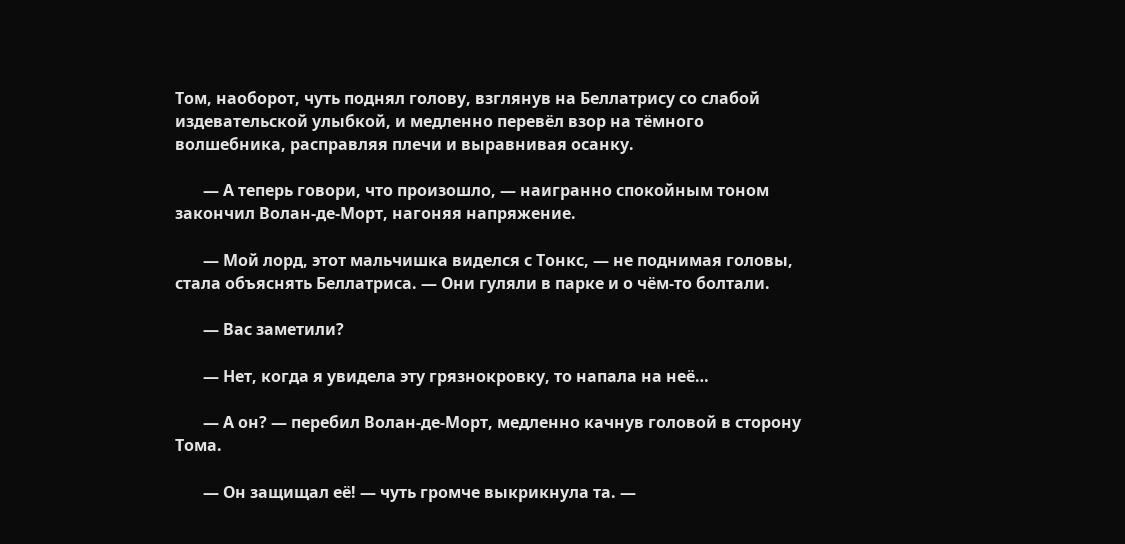Том, наоборот, чуть поднял голову, взглянув на Беллатрису со слабой издевательской улыбкой, и медленно перевёл взор на тёмного волшебника, расправляя плечи и выравнивая осанку.

       — А теперь говори, что произошло, — наигранно спокойным тоном закончил Волан-де-Морт, нагоняя напряжение.

       — Мой лорд, этот мальчишка виделся с Тонкс, — не поднимая головы, стала объяснять Беллатриса. — Они гуляли в парке и о чём-то болтали.

       — Вас заметили?

       — Нет, когда я увидела эту грязнокровку, то напала на неё…

       — А он? — перебил Волан-де-Морт, медленно качнув головой в сторону Тома.

       — Он защищал её! — чуть громче выкрикнула та. —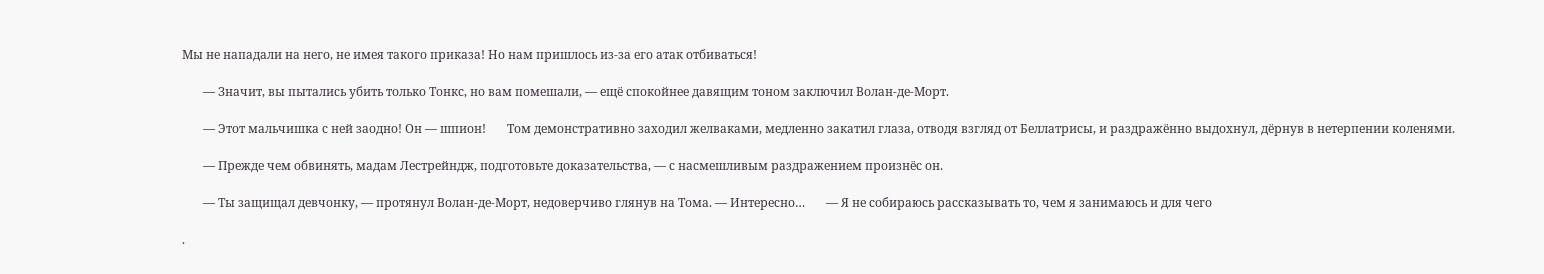Мы не нападали на него, не имея такого приказа! Но нам пришлось из-за его атак отбиваться!

       — Значит, вы пытались убить только Тонкс, но вам помешали, — ещё спокойнее давящим тоном заключил Волан-де-Морт.

       — Этот мальчишка с ней заодно! Он — шпион!       Том демонстративно заходил желваками, медленно закатил глаза, отводя взгляд от Беллатрисы, и раздражённо выдохнул, дёрнув в нетерпении коленями.

       — Прежде чем обвинять, мадам Лестрейндж, подготовьте доказательства, — с насмешливым раздражением произнёс он.

       — Ты защищал девчонку, — протянул Волан-де-Морт, недоверчиво глянув на Тома. — Интересно…       — Я не собираюсь рассказывать то, чем я занимаюсь и для чего

.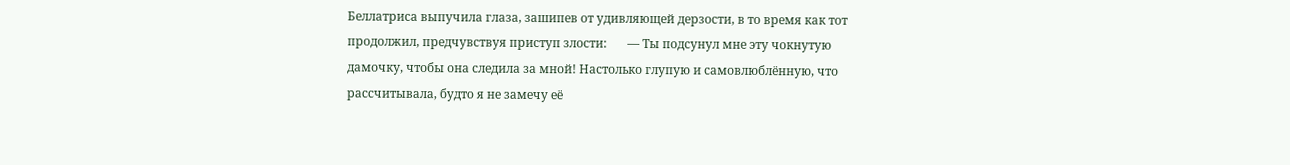Беллатриса выпучила глаза, зашипев от удивляющей дерзости, в то время как тот продолжил, предчувствуя приступ злости:       — Ты подсунул мне эту чокнутую дамочку, чтобы она следила за мной! Настолько глупую и самовлюблённую, что рассчитывала, будто я не замечу её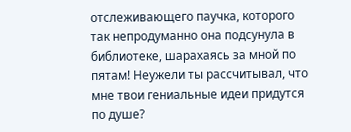отслеживающего паучка, которого так непродуманно она подсунула в библиотеке, шарахаясь за мной по пятам! Неужели ты рассчитывал, что мне твои гениальные идеи придутся по душе?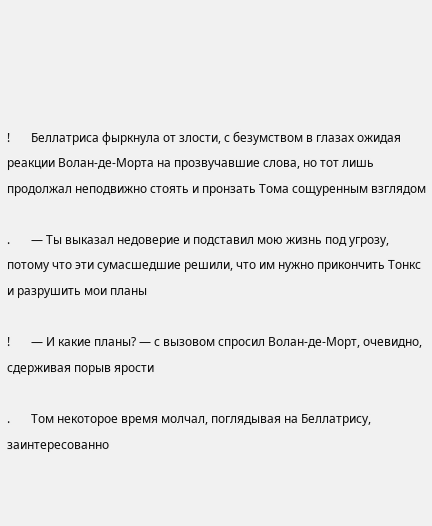!       Беллатриса фыркнула от злости, с безумством в глазах ожидая реакции Волан-де-Морта на прозвучавшие слова, но тот лишь продолжал неподвижно стоять и пронзать Тома сощуренным взглядом

.       — Ты выказал недоверие и подставил мою жизнь под угрозу, потому что эти сумасшедшие решили, что им нужно прикончить Тонкс и разрушить мои планы

!       — И какие планы? — с вызовом спросил Волан-де-Морт, очевидно, сдерживая порыв ярости

.       Том некоторое время молчал, поглядывая на Беллатрису, заинтересованно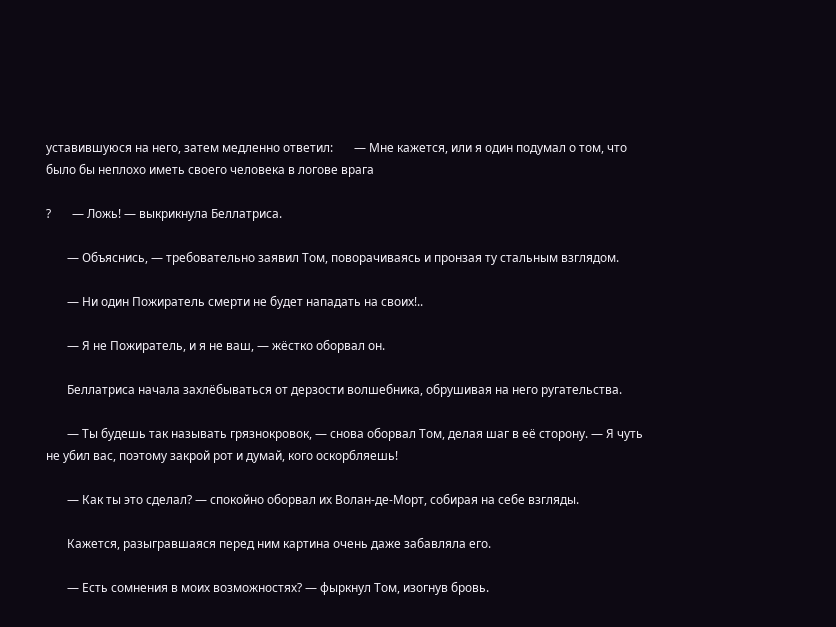уставившуюся на него, затем медленно ответил:       — Мне кажется, или я один подумал о том, что было бы неплохо иметь своего человека в логове врага

?       — Ложь! — выкрикнула Беллатриса.

       — Объяснись, — требовательно заявил Том, поворачиваясь и пронзая ту стальным взглядом.

       — Ни один Пожиратель смерти не будет нападать на своих!..

       — Я не Пожиратель, и я не ваш, — жёстко оборвал он.

       Беллатриса начала захлёбываться от дерзости волшебника, обрушивая на него ругательства.

       — Ты будешь так называть грязнокровок, — снова оборвал Том, делая шаг в её сторону. — Я чуть не убил вас, поэтому закрой рот и думай, кого оскорбляешь!

       — Как ты это сделал? — спокойно оборвал их Волан-де-Морт, собирая на себе взгляды.

       Кажется, разыгравшаяся перед ним картина очень даже забавляла его.

       — Есть сомнения в моих возможностях? — фыркнул Том, изогнув бровь.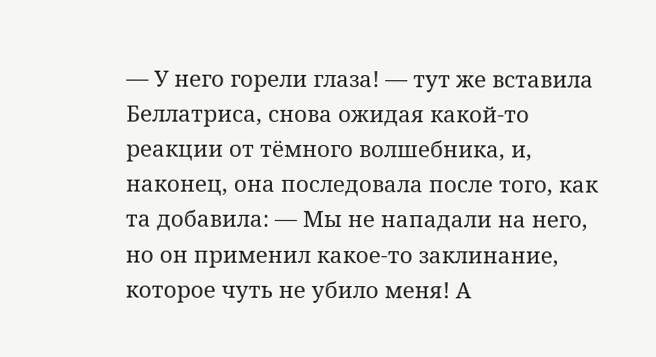— У него горели глаза! — тут же вставила Беллатриса, снова ожидая какой-то реакции от тёмного волшебника, и, наконец, она последовала после того, как та добавила: — Мы не нападали на него, но он применил какое-то заклинание, которое чуть не убило меня! А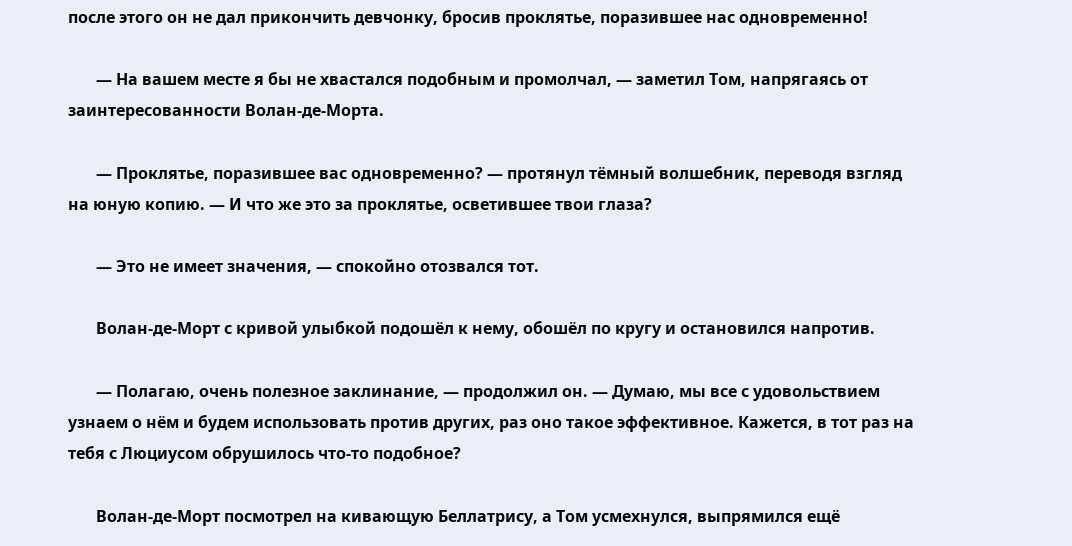после этого он не дал прикончить девчонку, бросив проклятье, поразившее нас одновременно!

       — На вашем месте я бы не хвастался подобным и промолчал, — заметил Том, напрягаясь от заинтересованности Волан-де-Морта.

       — Проклятье, поразившее вас одновременно? — протянул тёмный волшебник, переводя взгляд на юную копию. — И что же это за проклятье, осветившее твои глаза?

       — Это не имеет значения, — спокойно отозвался тот.

       Волан-де-Морт с кривой улыбкой подошёл к нему, обошёл по кругу и остановился напротив.

       — Полагаю, очень полезное заклинание, — продолжил он. — Думаю, мы все с удовольствием узнаем о нём и будем использовать против других, раз оно такое эффективное. Кажется, в тот раз на тебя с Люциусом обрушилось что-то подобное?

       Волан-де-Морт посмотрел на кивающую Беллатрису, а Том усмехнулся, выпрямился ещё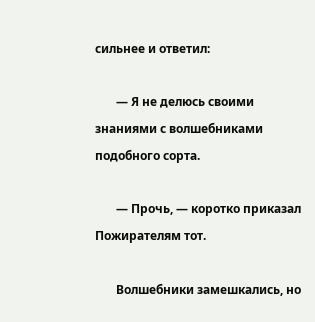сильнее и ответил:

       — Я не делюсь своими знаниями с волшебниками подобного сорта.

       — Прочь, — коротко приказал Пожирателям тот.

       Волшебники замешкались, но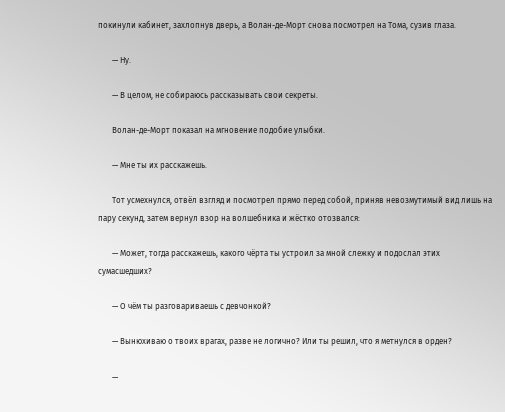покинули кабинет, захлопнув дверь, а Волан-де-Морт снова посмотрел на Тома, сузив глаза.

       — Ну.

       — В целом, не собираюсь рассказывать свои секреты.

       Волан-де-Морт показал на мгновение подобие улыбки.

       — Мне ты их расскажешь.

       Тот усмехнулся, отвёл взгляд и посмотрел прямо перед собой, приняв невозмутимый вид лишь на пару секунд, затем вернул взор на волшебника и жёстко отозвался:

       — Может, тогда расскажешь, какого чёрта ты устроил за мной слежку и подослал этих сумасшедших?

       — О чём ты разговариваешь с девчонкой?

       — Вынюхиваю о твоих врагах, разве не логично? Или ты решил, что я метнулся в орден?

       —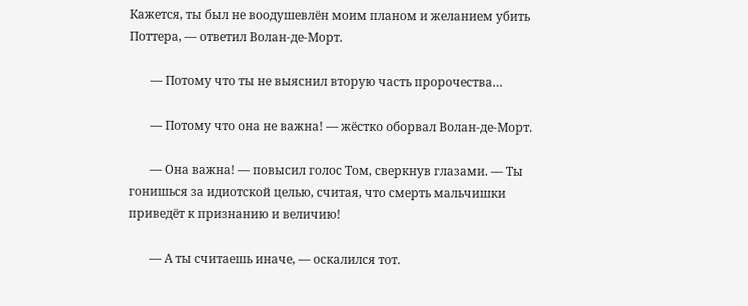Кажется, ты был не воодушевлён моим планом и желанием убить Поттера, — ответил Волан-де-Морт.

       — Потому что ты не выяснил вторую часть пророчества…

       — Потому что она не важна! — жёстко оборвал Волан-де-Морт.

       — Она важна! — повысил голос Том, сверкнув глазами. — Ты гонишься за идиотской целью, считая, что смерть мальчишки приведёт к признанию и величию!

       — А ты считаешь иначе, — оскалился тот.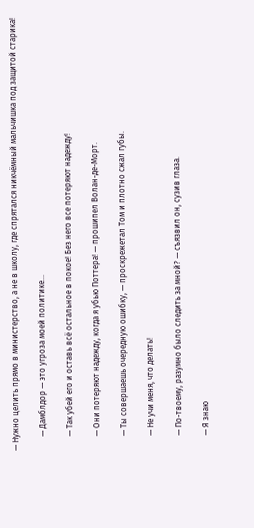— Нужно целить прямо в министерство, а не в школу, где спрятался никчёмный мальчишка под защитой старика!

       — Дамблдор — это угроза моей политике…

       — Так убей его и оставь всё остальное в покое! Без него все потеряют надежду!

       — Они потеряют надежду, когда я убью Поттера! — прошипел Волан-де-Морт.

       — Ты совершаешь очередную ошибку, — проскрежетал Том и плотно сжал губы.

       — Не учи меня, что делать!

       — По-твоему, разумно было следить за мной? — съязвил он, сузив глаза.

       — Я знаю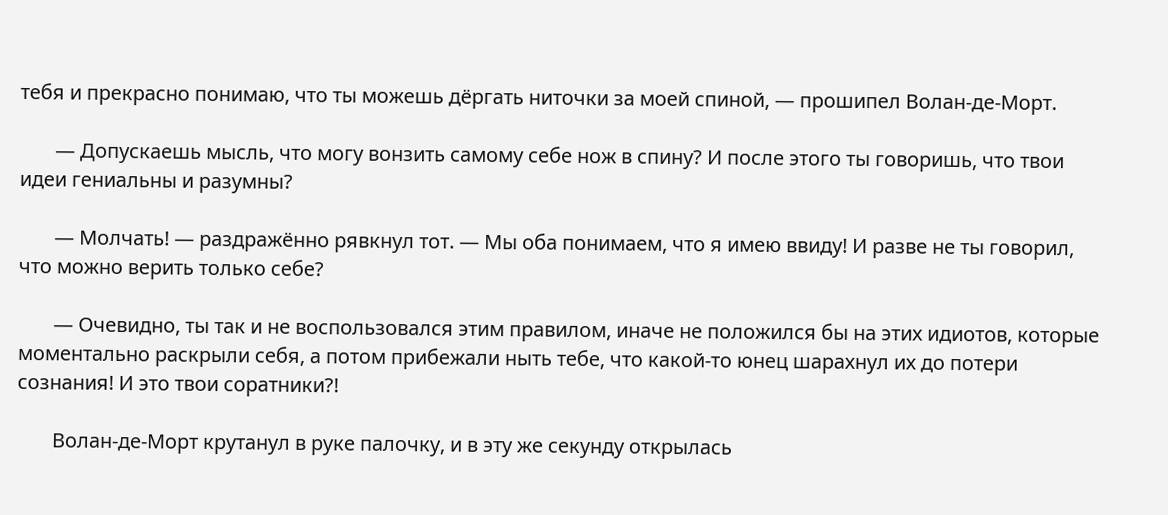тебя и прекрасно понимаю, что ты можешь дёргать ниточки за моей спиной, — прошипел Волан-де-Морт.

       — Допускаешь мысль, что могу вонзить самому себе нож в спину? И после этого ты говоришь, что твои идеи гениальны и разумны?

       — Молчать! — раздражённо рявкнул тот. — Мы оба понимаем, что я имею ввиду! И разве не ты говорил, что можно верить только себе?

       — Очевидно, ты так и не воспользовался этим правилом, иначе не положился бы на этих идиотов, которые моментально раскрыли себя, а потом прибежали ныть тебе, что какой-то юнец шарахнул их до потери сознания! И это твои соратники?!

       Волан-де-Морт крутанул в руке палочку, и в эту же секунду открылась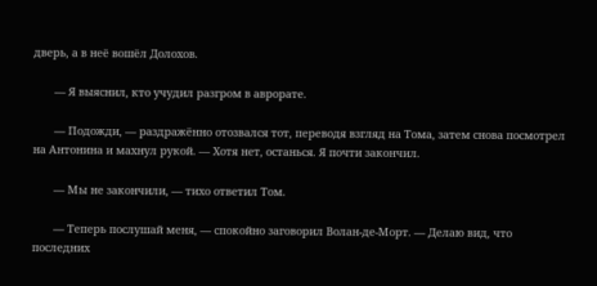дверь, а в неё вошёл Долохов.

       — Я выяснил, кто учудил разгром в аврорате.

       — Подожди, — раздражённо отозвался тот, переводя взгляд на Тома, затем снова посмотрел на Антонина и махнул рукой. — Хотя нет, останься. Я почти закончил.

       — Мы не закончили, — тихо ответил Том.

       — Теперь послушай меня, — спокойно заговорил Волан-де-Морт. — Делаю вид, что последних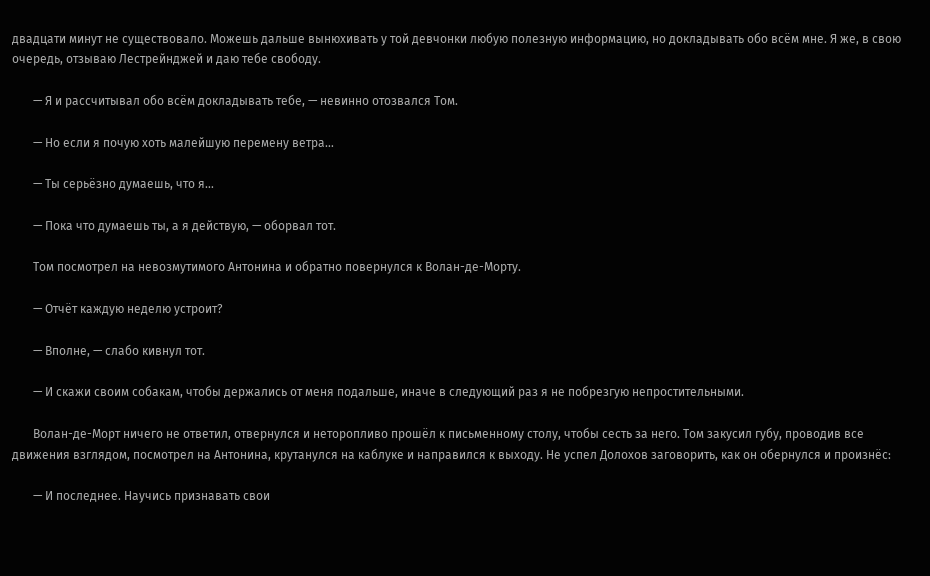двадцати минут не существовало. Можешь дальше вынюхивать у той девчонки любую полезную информацию, но докладывать обо всём мне. Я же, в свою очередь, отзываю Лестрейнджей и даю тебе свободу.

       — Я и рассчитывал обо всём докладывать тебе, — невинно отозвался Том.

       — Но если я почую хоть малейшую перемену ветра…

       — Ты серьёзно думаешь, что я…

       — Пока что думаешь ты, а я действую, — оборвал тот.

       Том посмотрел на невозмутимого Антонина и обратно повернулся к Волан-де-Морту.

       — Отчёт каждую неделю устроит?

       — Вполне, — слабо кивнул тот.

       — И скажи своим собакам, чтобы держались от меня подальше, иначе в следующий раз я не побрезгую непростительными.

       Волан-де-Морт ничего не ответил, отвернулся и неторопливо прошёл к письменному столу, чтобы сесть за него. Том закусил губу, проводив все движения взглядом, посмотрел на Антонина, крутанулся на каблуке и направился к выходу. Не успел Долохов заговорить, как он обернулся и произнёс:

       — И последнее. Научись признавать свои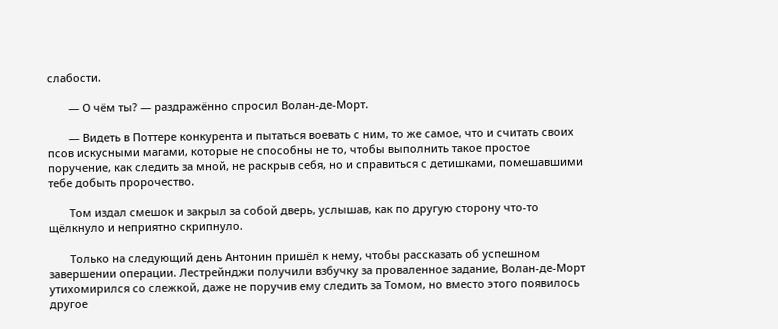слабости.

       — О чём ты? — раздражённо спросил Волан-де-Морт.

       — Видеть в Поттере конкурента и пытаться воевать с ним, то же самое, что и считать своих псов искусными магами, которые не способны не то, чтобы выполнить такое простое поручение, как следить за мной, не раскрыв себя, но и справиться с детишками, помешавшими тебе добыть пророчество.

       Том издал смешок и закрыл за собой дверь, услышав, как по другую сторону что-то щёлкнуло и неприятно скрипнуло.

       Только на следующий день Антонин пришёл к нему, чтобы рассказать об успешном завершении операции. Лестрейнджи получили взбучку за проваленное задание, Волан-де-Морт утихомирился со слежкой, даже не поручив ему следить за Томом, но вместо этого появилось другое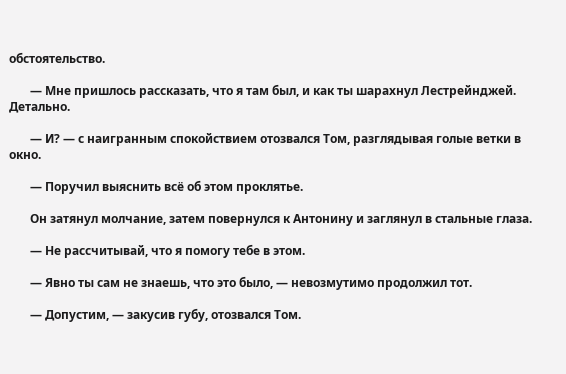обстоятельство.

       — Мне пришлось рассказать, что я там был, и как ты шарахнул Лестрейнджей. Детально.

       — И? — с наигранным спокойствием отозвался Том, разглядывая голые ветки в окно.

       — Поручил выяснить всё об этом проклятье.

       Он затянул молчание, затем повернулся к Антонину и заглянул в стальные глаза.

       — Не рассчитывай, что я помогу тебе в этом.

       — Явно ты сам не знаешь, что это было, — невозмутимо продолжил тот.

       — Допустим, — закусив губу, отозвался Том.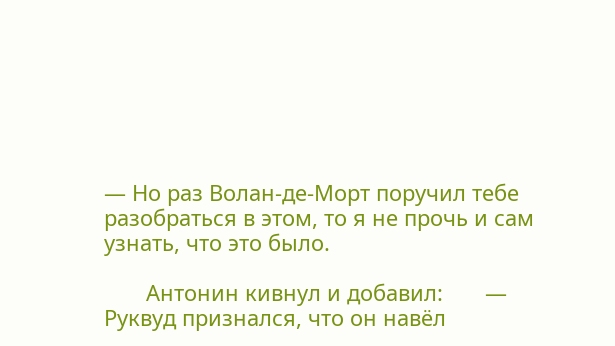— Но раз Волан-де-Морт поручил тебе разобраться в этом, то я не прочь и сам узнать, что это было.

       Антонин кивнул и добавил:       — Руквуд признался, что он навёл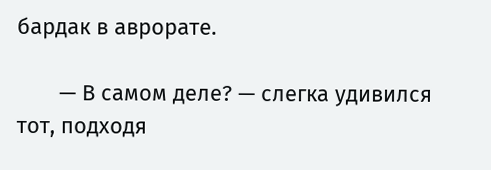бардак в аврорате.

       — В самом деле? — слегка удивился тот, подходя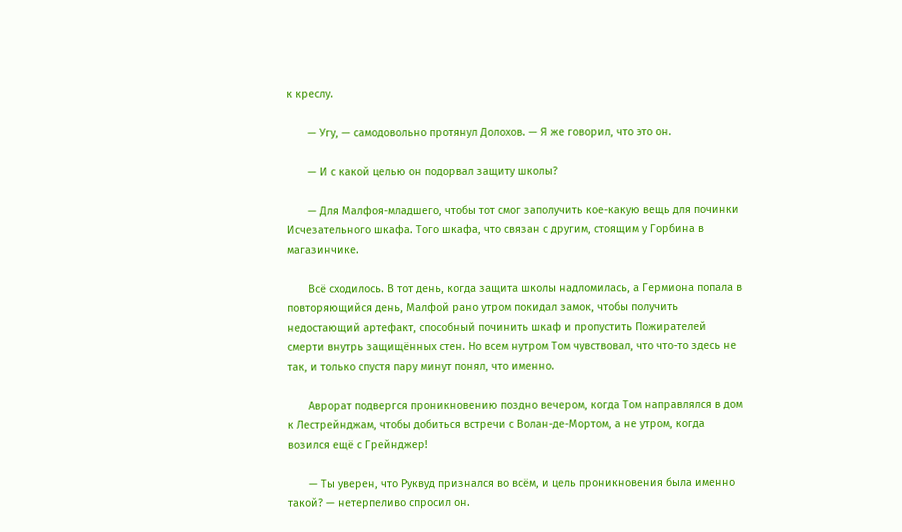к креслу.

       — Угу, — самодовольно протянул Долохов. — Я же говорил, что это он.

       — И с какой целью он подорвал защиту школы?

       — Для Малфоя-младшего, чтобы тот смог заполучить кое-какую вещь для починки Исчезательного шкафа. Того шкафа, что связан с другим, стоящим у Горбина в магазинчике.

       Всё сходилось. В тот день, когда защита школы надломилась, а Гермиона попала в повторяющийся день, Малфой рано утром покидал замок, чтобы получить недостающий артефакт, способный починить шкаф и пропустить Пожирателей смерти внутрь защищённых стен. Но всем нутром Том чувствовал, что что-то здесь не так, и только спустя пару минут понял, что именно.

       Аврорат подвергся проникновению поздно вечером, когда Том направлялся в дом к Лестрейнджам, чтобы добиться встречи с Волан-де-Мортом, а не утром, когда возился ещё с Грейнджер!

       — Ты уверен, что Руквуд признался во всём, и цель проникновения была именно такой? — нетерпеливо спросил он.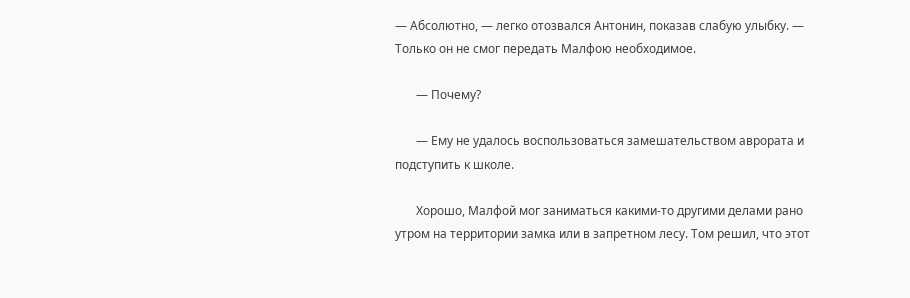— Абсолютно, — легко отозвался Антонин, показав слабую улыбку. — Только он не смог передать Малфою необходимое.

       — Почему?

       — Ему не удалось воспользоваться замешательством аврората и подступить к школе.

       Хорошо, Малфой мог заниматься какими-то другими делами рано утром на территории замка или в запретном лесу. Том решил, что этот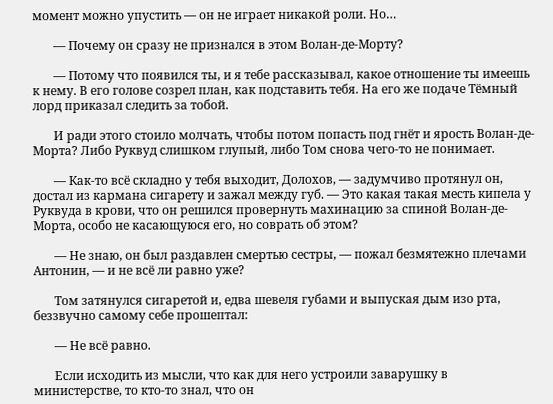момент можно упустить — он не играет никакой роли. Но…

       — Почему он сразу не признался в этом Волан-де-Морту?

       — Потому что появился ты, и я тебе рассказывал, какое отношение ты имеешь к нему. В его голове созрел план, как подставить тебя. На его же подаче Тёмный лорд приказал следить за тобой.

       И ради этого стоило молчать, чтобы потом попасть под гнёт и ярость Волан-де-Морта? Либо Руквуд слишком глупый, либо Том снова чего-то не понимает.

       — Как-то всё складно у тебя выходит, Долохов, — задумчиво протянул он, достал из кармана сигарету и зажал между губ. — Это какая такая месть кипела у Руквуда в крови, что он решился провернуть махинацию за спиной Волан-де-Морта, особо не касающуюся его, но соврать об этом?

       — Не знаю, он был раздавлен смертью сестры, — пожал безмятежно плечами Антонин, — и не всё ли равно уже?

       Том затянулся сигаретой и, едва шевеля губами и выпуская дым изо рта, беззвучно самому себе прошептал:

       — Не всё равно.

       Если исходить из мысли, что как для него устроили заварушку в министерстве, то кто-то знал, что он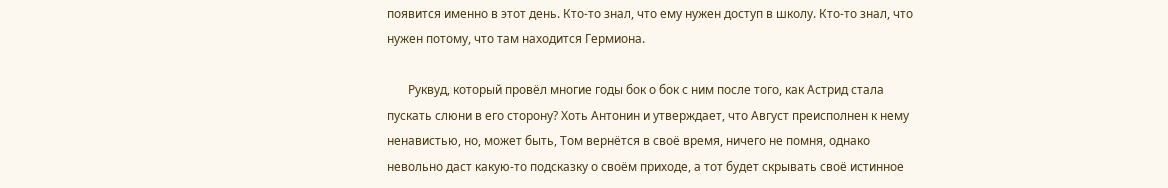появится именно в этот день. Кто-то знал, что ему нужен доступ в школу. Кто-то знал, что нужен потому, что там находится Гермиона.

       Руквуд, который провёл многие годы бок о бок с ним после того, как Астрид стала пускать слюни в его сторону? Хоть Антонин и утверждает, что Август преисполнен к нему ненавистью, но, может быть, Том вернётся в своё время, ничего не помня, однако невольно даст какую-то подсказку о своём приходе, а тот будет скрывать своё истинное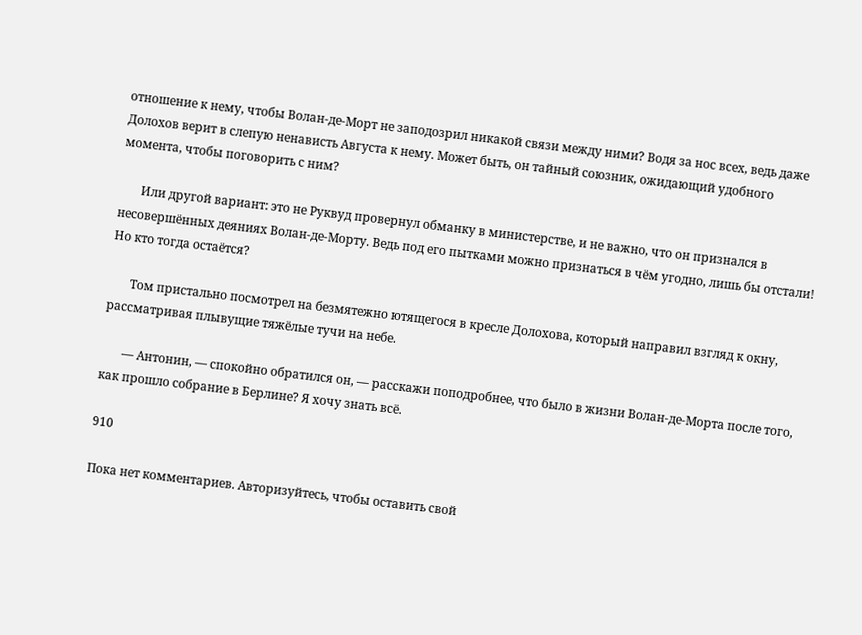отношение к нему, чтобы Волан-де-Морт не заподозрил никакой связи между ними? Водя за нос всех, ведь даже Долохов верит в слепую ненависть Августа к нему. Может быть, он тайный союзник, ожидающий удобного момента, чтобы поговорить с ним?

       Или другой вариант: это не Руквуд провернул обманку в министерстве, и не важно, что он признался в несовершённых деяниях Волан-де-Морту. Ведь под его пытками можно признаться в чём угодно, лишь бы отстали! Но кто тогда остаётся?

       Том пристально посмотрел на безмятежно ютящегося в кресле Долохова, который направил взгляд к окну, рассматривая плывущие тяжёлые тучи на небе.

       — Антонин, — спокойно обратился он, — расскажи поподробнее, что было в жизни Волан-де-Морта после того, как прошло собрание в Берлине? Я хочу знать всё.

910

Пока нет комментариев. Авторизуйтесь, чтобы оставить свой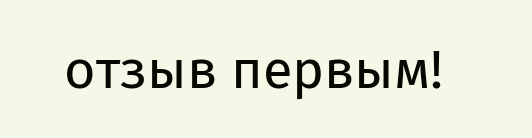отзыв первым!